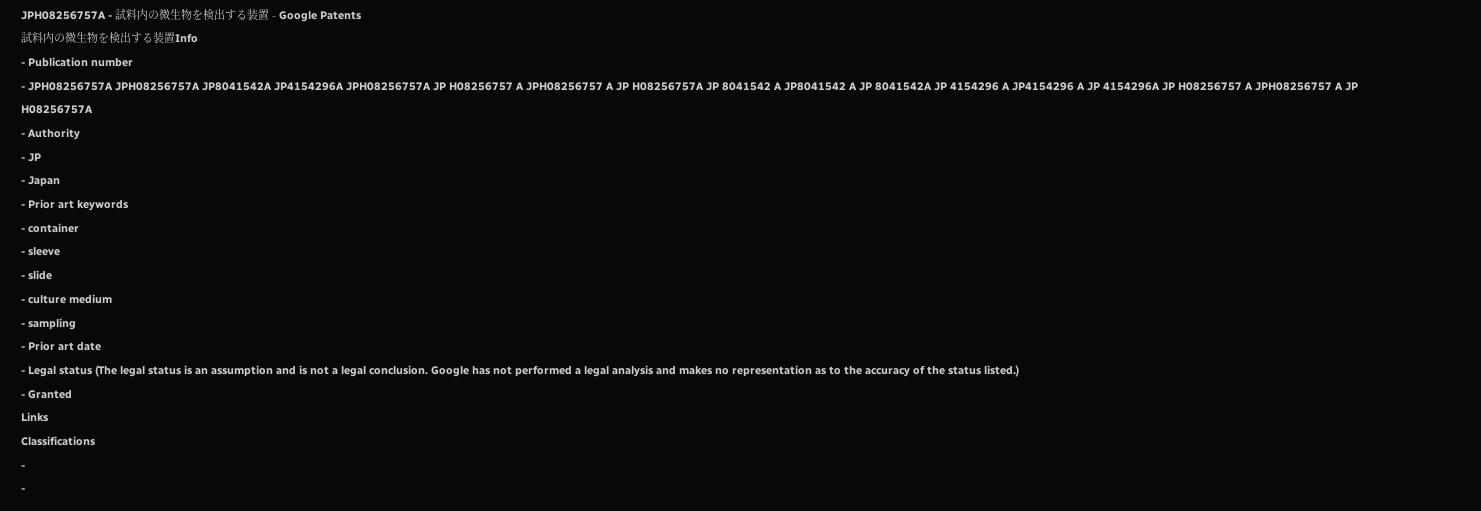JPH08256757A - 試料内の微生物を検出する装置 - Google Patents
試料内の微生物を検出する装置Info
- Publication number
- JPH08256757A JPH08256757A JP8041542A JP4154296A JPH08256757A JP H08256757 A JPH08256757 A JP H08256757A JP 8041542 A JP8041542 A JP 8041542A JP 4154296 A JP4154296 A JP 4154296A JP H08256757 A JPH08256757 A JP H08256757A
- Authority
- JP
- Japan
- Prior art keywords
- container
- sleeve
- slide
- culture medium
- sampling
- Prior art date
- Legal status (The legal status is an assumption and is not a legal conclusion. Google has not performed a legal analysis and makes no representation as to the accuracy of the status listed.)
- Granted
Links
Classifications
-
-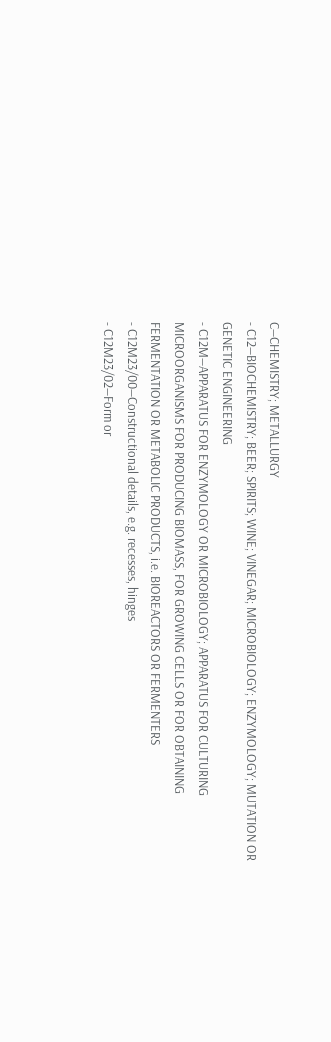C—CHEMISTRY; METALLURGY
- C12—BIOCHEMISTRY; BEER; SPIRITS; WINE; VINEGAR; MICROBIOLOGY; ENZYMOLOGY; MUTATION OR GENETIC ENGINEERING
- C12M—APPARATUS FOR ENZYMOLOGY OR MICROBIOLOGY; APPARATUS FOR CULTURING MICROORGANISMS FOR PRODUCING BIOMASS, FOR GROWING CELLS OR FOR OBTAINING FERMENTATION OR METABOLIC PRODUCTS, i.e. BIOREACTORS OR FERMENTERS
- C12M23/00—Constructional details, e.g. recesses, hinges
- C12M23/02—Form or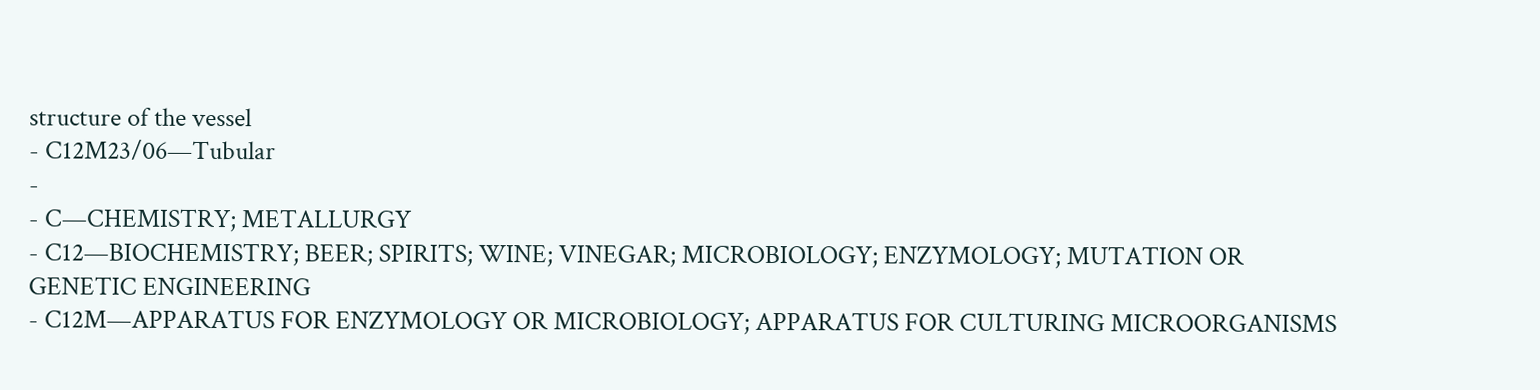structure of the vessel
- C12M23/06—Tubular
-
- C—CHEMISTRY; METALLURGY
- C12—BIOCHEMISTRY; BEER; SPIRITS; WINE; VINEGAR; MICROBIOLOGY; ENZYMOLOGY; MUTATION OR GENETIC ENGINEERING
- C12M—APPARATUS FOR ENZYMOLOGY OR MICROBIOLOGY; APPARATUS FOR CULTURING MICROORGANISMS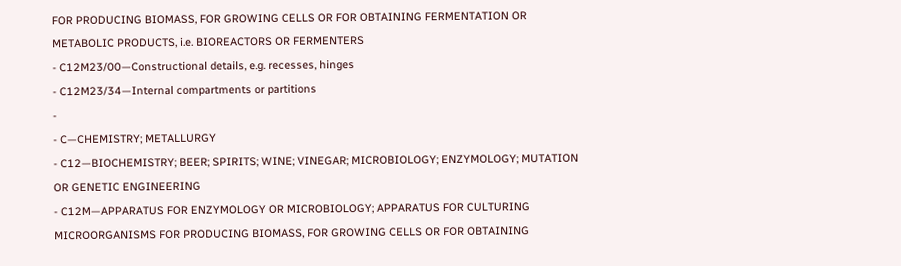FOR PRODUCING BIOMASS, FOR GROWING CELLS OR FOR OBTAINING FERMENTATION OR METABOLIC PRODUCTS, i.e. BIOREACTORS OR FERMENTERS
- C12M23/00—Constructional details, e.g. recesses, hinges
- C12M23/34—Internal compartments or partitions
-
- C—CHEMISTRY; METALLURGY
- C12—BIOCHEMISTRY; BEER; SPIRITS; WINE; VINEGAR; MICROBIOLOGY; ENZYMOLOGY; MUTATION OR GENETIC ENGINEERING
- C12M—APPARATUS FOR ENZYMOLOGY OR MICROBIOLOGY; APPARATUS FOR CULTURING MICROORGANISMS FOR PRODUCING BIOMASS, FOR GROWING CELLS OR FOR OBTAINING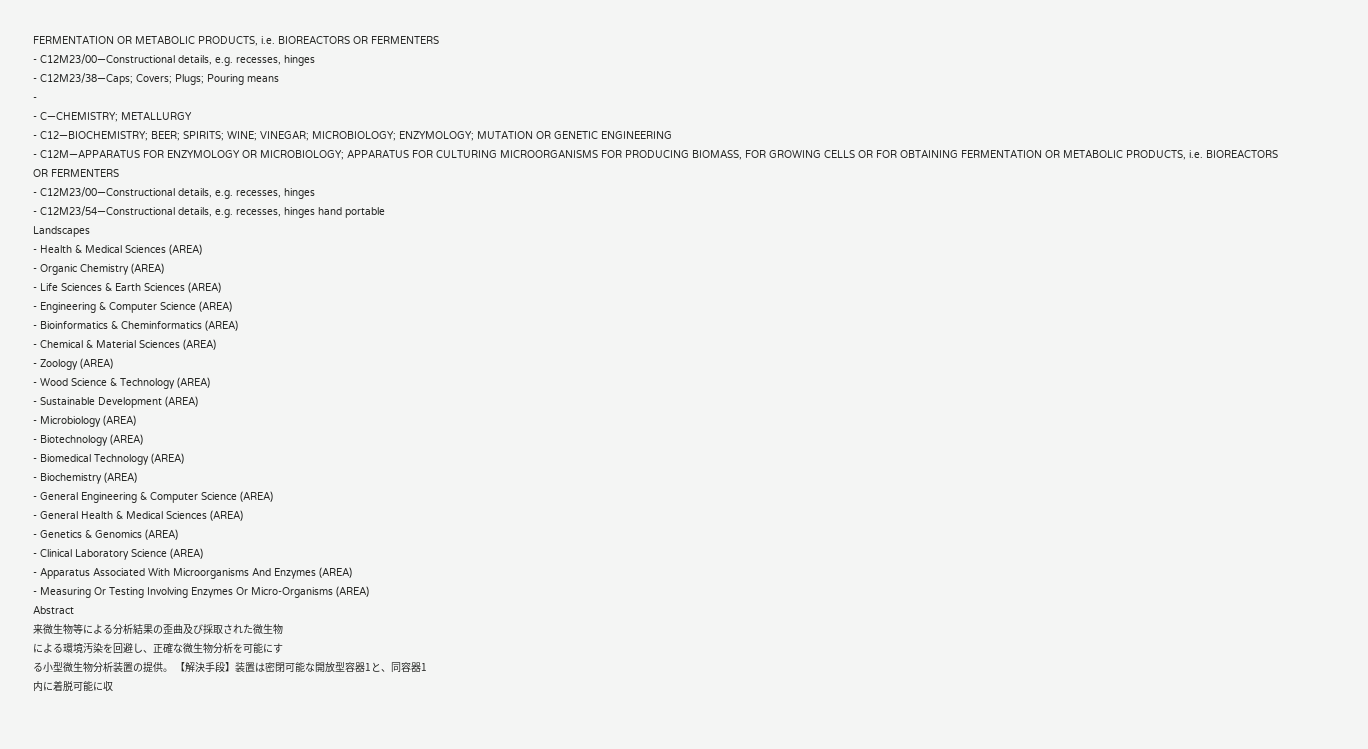FERMENTATION OR METABOLIC PRODUCTS, i.e. BIOREACTORS OR FERMENTERS
- C12M23/00—Constructional details, e.g. recesses, hinges
- C12M23/38—Caps; Covers; Plugs; Pouring means
-
- C—CHEMISTRY; METALLURGY
- C12—BIOCHEMISTRY; BEER; SPIRITS; WINE; VINEGAR; MICROBIOLOGY; ENZYMOLOGY; MUTATION OR GENETIC ENGINEERING
- C12M—APPARATUS FOR ENZYMOLOGY OR MICROBIOLOGY; APPARATUS FOR CULTURING MICROORGANISMS FOR PRODUCING BIOMASS, FOR GROWING CELLS OR FOR OBTAINING FERMENTATION OR METABOLIC PRODUCTS, i.e. BIOREACTORS OR FERMENTERS
- C12M23/00—Constructional details, e.g. recesses, hinges
- C12M23/54—Constructional details, e.g. recesses, hinges hand portable
Landscapes
- Health & Medical Sciences (AREA)
- Organic Chemistry (AREA)
- Life Sciences & Earth Sciences (AREA)
- Engineering & Computer Science (AREA)
- Bioinformatics & Cheminformatics (AREA)
- Chemical & Material Sciences (AREA)
- Zoology (AREA)
- Wood Science & Technology (AREA)
- Sustainable Development (AREA)
- Microbiology (AREA)
- Biotechnology (AREA)
- Biomedical Technology (AREA)
- Biochemistry (AREA)
- General Engineering & Computer Science (AREA)
- General Health & Medical Sciences (AREA)
- Genetics & Genomics (AREA)
- Clinical Laboratory Science (AREA)
- Apparatus Associated With Microorganisms And Enzymes (AREA)
- Measuring Or Testing Involving Enzymes Or Micro-Organisms (AREA)
Abstract
来微生物等による分析結果の歪曲及び採取された微生物
による環境汚染を回避し、正確な微生物分析を可能にす
る小型微生物分析装置の提供。 【解決手段】装置は密閉可能な開放型容器1と、同容器1
内に着脱可能に収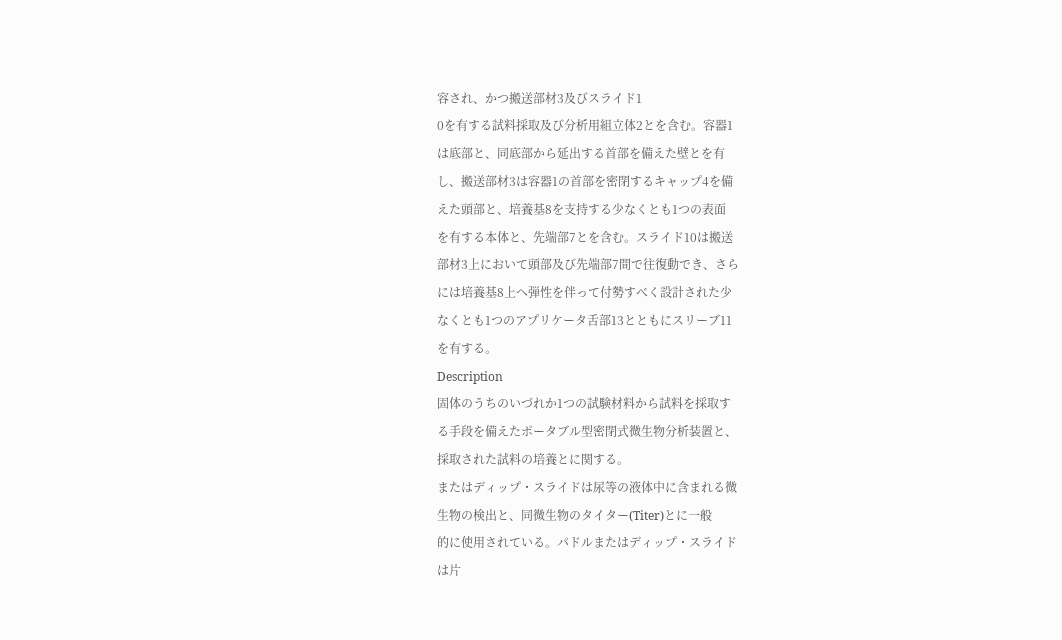容され、かつ搬送部材3及びスライド1
0を有する試料採取及び分析用組立体2とを含む。容器1
は底部と、同底部から延出する首部を備えた壁とを有
し、搬送部材3は容器1の首部を密閉するキャップ4を備
えた頭部と、培養基8を支持する少なくとも1つの表面
を有する本体と、先端部7とを含む。スライド10は搬送
部材3上において頭部及び先端部7間で往復動でき、さら
には培養基8上へ弾性を伴って付勢すべく設計された少
なくとも1つのアプリケータ舌部13とともにスリーブ11
を有する。
Description
固体のうちのいづれか1つの試験材料から試料を採取す
る手段を備えたポータブル型密閉式微生物分析装置と、
採取された試料の培養とに関する。
またはディップ・スライドは尿等の液体中に含まれる微
生物の検出と、同微生物のタイター(Titer)とに一般
的に使用されている。パドルまたはディップ・スライド
は片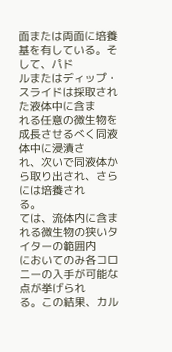面または両面に培養基を有している。そして、パド
ルまたはディップ・スライドは採取された液体中に含ま
れる任意の微生物を成長させるべく同液体中に浸漬さ
れ、次いで同液体から取り出され、さらには培養され
る。
ては、流体内に含まれる微生物の狭いタイターの範囲内
においてのみ各コロニーの入手が可能な点が挙げられ
る。この結果、カル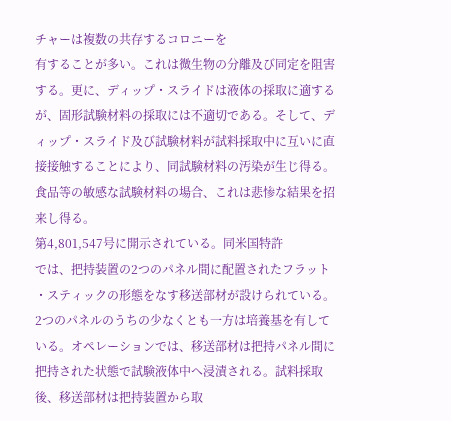チャーは複数の共存するコロニーを
有することが多い。これは微生物の分離及び同定を阻害
する。更に、ディップ・スライドは液体の採取に適する
が、固形試験材料の採取には不適切である。そして、デ
ィップ・スライド及び試験材料が試料採取中に互いに直
接接触することにより、同試験材料の汚染が生じ得る。
食品等の敏感な試験材料の場合、これは悲惨な結果を招
来し得る。
第4,801,547号に開示されている。同米国特許
では、把持装置の2つのパネル間に配置されたフラット
・スティックの形態をなす移送部材が設けられている。
2つのパネルのうちの少なくとも一方は培養基を有して
いる。オペレーションでは、移送部材は把持パネル間に
把持された状態で試験液体中へ浸漬される。試料採取
後、移送部材は把持装置から取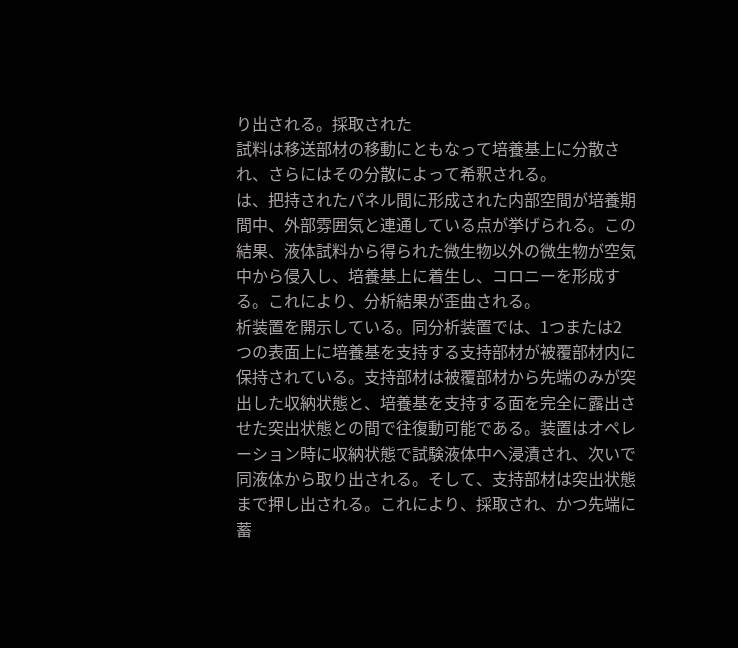り出される。採取された
試料は移送部材の移動にともなって培養基上に分散さ
れ、さらにはその分散によって希釈される。
は、把持されたパネル間に形成された内部空間が培養期
間中、外部雰囲気と連通している点が挙げられる。この
結果、液体試料から得られた微生物以外の微生物が空気
中から侵入し、培養基上に着生し、コロニーを形成す
る。これにより、分析結果が歪曲される。
析装置を開示している。同分析装置では、1つまたは2
つの表面上に培養基を支持する支持部材が被覆部材内に
保持されている。支持部材は被覆部材から先端のみが突
出した収納状態と、培養基を支持する面を完全に露出さ
せた突出状態との間で往復動可能である。装置はオペレ
ーション時に収納状態で試験液体中へ浸漬され、次いで
同液体から取り出される。そして、支持部材は突出状態
まで押し出される。これにより、採取され、かつ先端に
蓄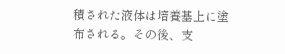積された液体は培養基上に塗布される。その後、支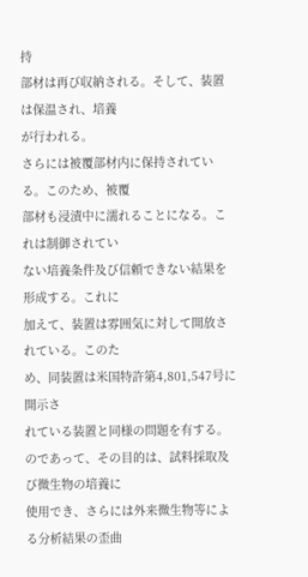持
部材は再び収納される。そして、装置は保温され、培養
が行われる。
さらには被覆部材内に保持されている。このため、被覆
部材も浸漬中に濡れることになる。これは制御されてい
ない培養条件及び信頼できない結果を形成する。これに
加えて、装置は雰囲気に対して開放されている。このた
め、同装置は米国特許第4,801,547号に開示さ
れている装置と同様の問題を有する。
のであって、その目的は、試料採取及び微生物の培養に
使用でき、さらには外来微生物等による分析結果の歪曲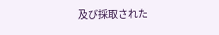及び採取された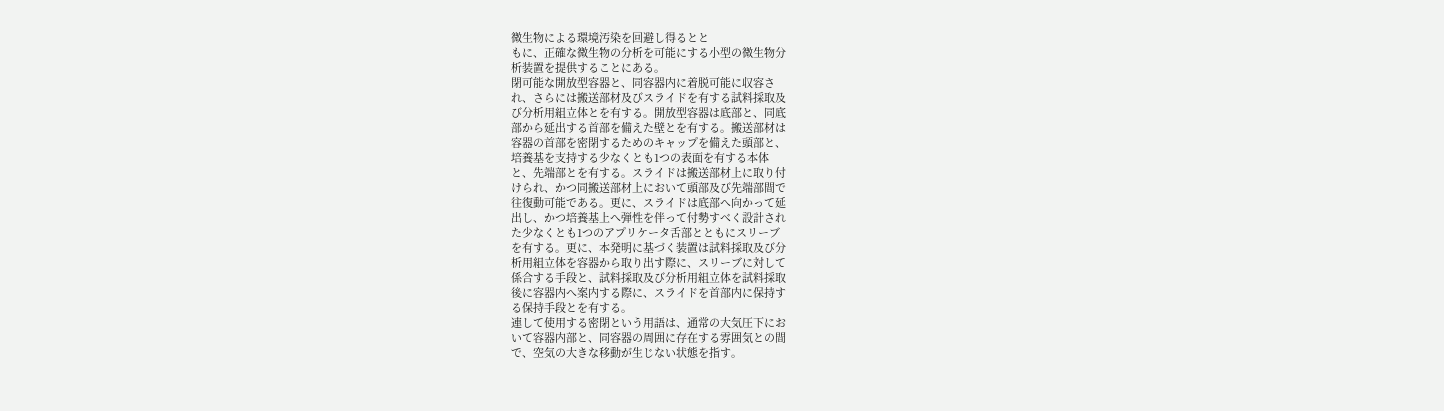微生物による環境汚染を回避し得るとと
もに、正確な微生物の分析を可能にする小型の微生物分
析装置を提供することにある。
閉可能な開放型容器と、同容器内に着脱可能に収容さ
れ、さらには搬送部材及びスライドを有する試料採取及
び分析用組立体とを有する。開放型容器は底部と、同底
部から延出する首部を備えた壁とを有する。搬送部材は
容器の首部を密閉するためのキャップを備えた頭部と、
培養基を支持する少なくとも1つの表面を有する本体
と、先端部とを有する。スライドは搬送部材上に取り付
けられ、かつ同搬送部材上において頭部及び先端部間で
往復動可能である。更に、スライドは底部へ向かって延
出し、かつ培養基上へ弾性を伴って付勢すべく設計され
た少なくとも1つのアプリケータ舌部とともにスリーブ
を有する。更に、本発明に基づく装置は試料採取及び分
析用組立体を容器から取り出す際に、スリーブに対して
係合する手段と、試料採取及び分析用組立体を試料採取
後に容器内へ案内する際に、スライドを首部内に保持す
る保持手段とを有する。
連して使用する密閉という用語は、通常の大気圧下にお
いて容器内部と、同容器の周囲に存在する雰囲気との間
で、空気の大きな移動が生じない状態を指す。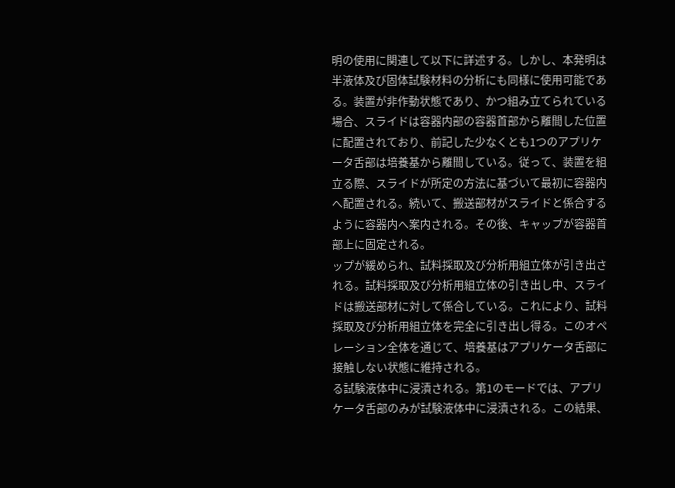明の使用に関連して以下に詳述する。しかし、本発明は
半液体及び固体試験材料の分析にも同様に使用可能であ
る。装置が非作動状態であり、かつ組み立てられている
場合、スライドは容器内部の容器首部から離間した位置
に配置されており、前記した少なくとも1つのアプリケ
ータ舌部は培養基から離間している。従って、装置を組
立る際、スライドが所定の方法に基づいて最初に容器内
へ配置される。続いて、搬送部材がスライドと係合する
ように容器内へ案内される。その後、キャップが容器首
部上に固定される。
ップが緩められ、試料採取及び分析用組立体が引き出さ
れる。試料採取及び分析用組立体の引き出し中、スライ
ドは搬送部材に対して係合している。これにより、試料
採取及び分析用組立体を完全に引き出し得る。このオペ
レーション全体を通じて、培養基はアプリケータ舌部に
接触しない状態に維持される。
る試験液体中に浸漬される。第1のモードでは、アプリ
ケータ舌部のみが試験液体中に浸漬される。この結果、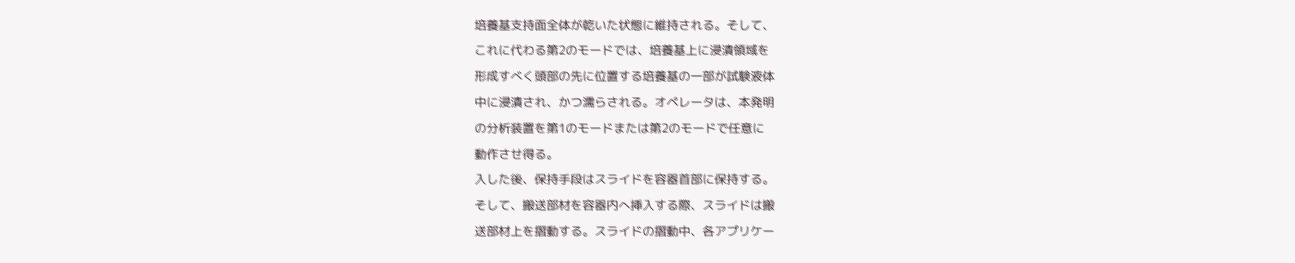培養基支持面全体が乾いた状態に維持される。そして、
これに代わる第2のモードでは、培養基上に浸漬領域を
形成すべく頭部の先に位置する培養基の一部が試験液体
中に浸漬され、かつ濡らされる。オペレータは、本発明
の分析装置を第1のモードまたは第2のモードで任意に
動作させ得る。
入した後、保持手段はスライドを容器首部に保持する。
そして、搬送部材を容器内へ挿入する際、スライドは搬
送部材上を摺動する。スライドの摺動中、各アプリケー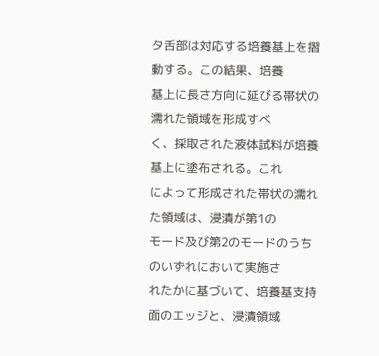タ舌部は対応する培養基上を摺動する。この結果、培養
基上に長さ方向に延びる帯状の濡れた領域を形成すべ
く、採取された液体試料が培養基上に塗布される。これ
によって形成された帯状の濡れた領域は、浸漬が第1の
モード及び第2のモードのうちのいずれにおいて実施さ
れたかに基づいて、培養基支持面のエッジと、浸漬領域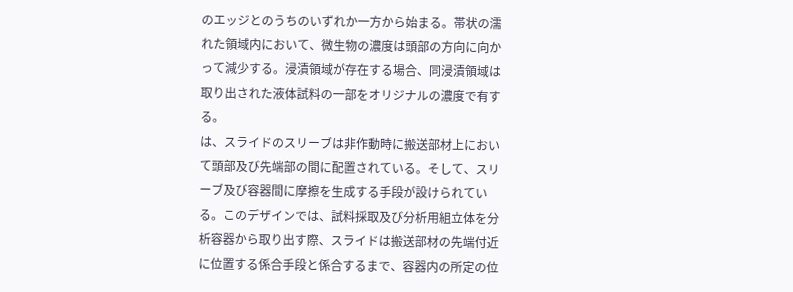のエッジとのうちのいずれか一方から始まる。帯状の濡
れた領域内において、微生物の濃度は頭部の方向に向か
って減少する。浸漬領域が存在する場合、同浸漬領域は
取り出された液体試料の一部をオリジナルの濃度で有す
る。
は、スライドのスリーブは非作動時に搬送部材上におい
て頭部及び先端部の間に配置されている。そして、スリ
ーブ及び容器間に摩擦を生成する手段が設けられてい
る。このデザインでは、試料採取及び分析用組立体を分
析容器から取り出す際、スライドは搬送部材の先端付近
に位置する係合手段と係合するまで、容器内の所定の位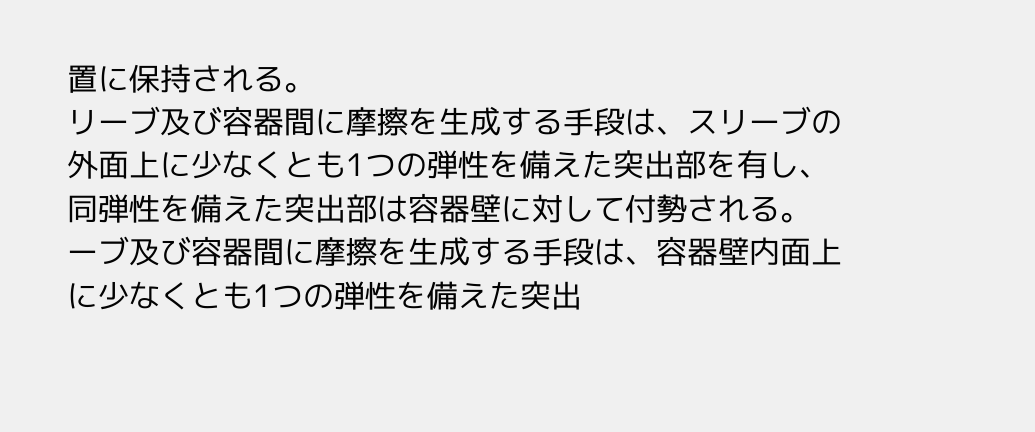置に保持される。
リーブ及び容器間に摩擦を生成する手段は、スリーブの
外面上に少なくとも1つの弾性を備えた突出部を有し、
同弾性を備えた突出部は容器壁に対して付勢される。
ーブ及び容器間に摩擦を生成する手段は、容器壁内面上
に少なくとも1つの弾性を備えた突出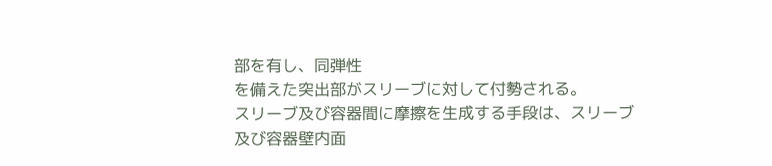部を有し、同弾性
を備えた突出部がスリーブに対して付勢される。
スリーブ及び容器間に摩擦を生成する手段は、スリーブ
及び容器壁内面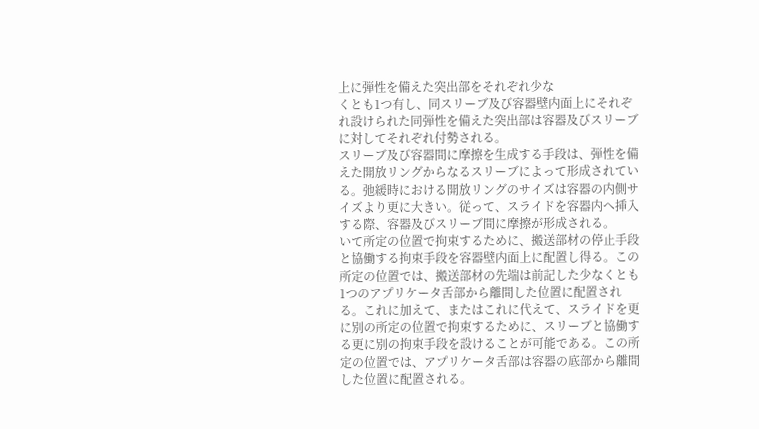上に弾性を備えた突出部をそれぞれ少な
くとも1つ有し、同スリーブ及び容器壁内面上にそれぞ
れ設けられた同弾性を備えた突出部は容器及びスリーブ
に対してそれぞれ付勢される。
スリーブ及び容器間に摩擦を生成する手段は、弾性を備
えた開放リングからなるスリーブによって形成されてい
る。弛緩時における開放リングのサイズは容器の内側サ
イズより更に大きい。従って、スライドを容器内へ挿入
する際、容器及びスリーブ間に摩擦が形成される。
いて所定の位置で拘束するために、搬送部材の停止手段
と協働する拘束手段を容器壁内面上に配置し得る。この
所定の位置では、搬送部材の先端は前記した少なくとも
1つのアプリケータ舌部から離間した位置に配置され
る。これに加えて、またはこれに代えて、スライドを更
に別の所定の位置で拘束するために、スリーブと協働す
る更に別の拘束手段を設けることが可能である。この所
定の位置では、アプリケータ舌部は容器の底部から離間
した位置に配置される。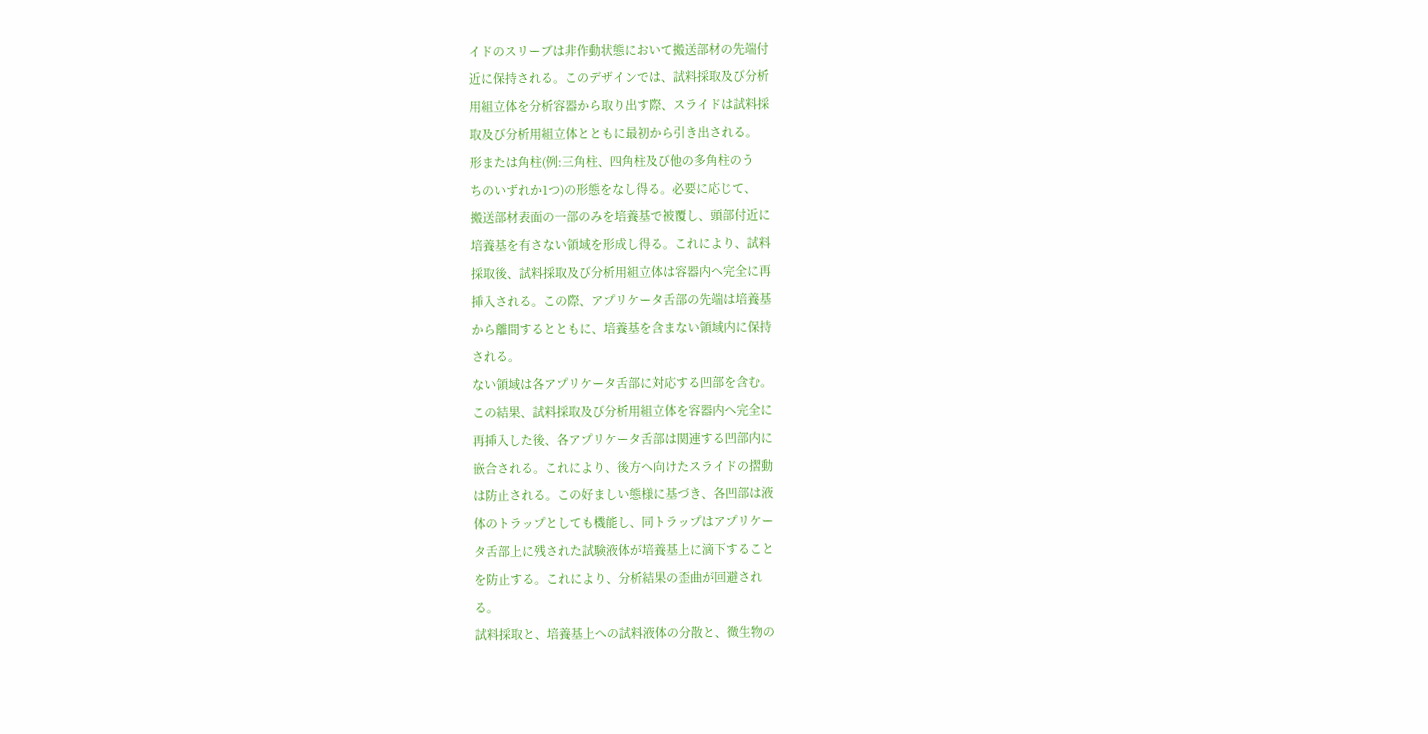イドのスリーブは非作動状態において搬送部材の先端付
近に保持される。このデザインでは、試料採取及び分析
用組立体を分析容器から取り出す際、スライドは試料採
取及び分析用組立体とともに最初から引き出される。
形または角柱(例:三角柱、四角柱及び他の多角柱のう
ちのいずれか1つ)の形態をなし得る。必要に応じて、
搬送部材表面の一部のみを培養基で被覆し、頭部付近に
培養基を有さない領域を形成し得る。これにより、試料
採取後、試料採取及び分析用組立体は容器内へ完全に再
挿入される。この際、アプリケータ舌部の先端は培養基
から離間するとともに、培養基を含まない領域内に保持
される。
ない領域は各アプリケータ舌部に対応する凹部を含む。
この結果、試料採取及び分析用組立体を容器内へ完全に
再挿入した後、各アプリケータ舌部は関連する凹部内に
嵌合される。これにより、後方へ向けたスライドの摺動
は防止される。この好ましい態様に基づき、各凹部は液
体のトラップとしても機能し、同トラップはアプリケー
タ舌部上に残された試験液体が培養基上に滴下すること
を防止する。これにより、分析結果の歪曲が回避され
る。
試料採取と、培養基上への試料液体の分散と、微生物の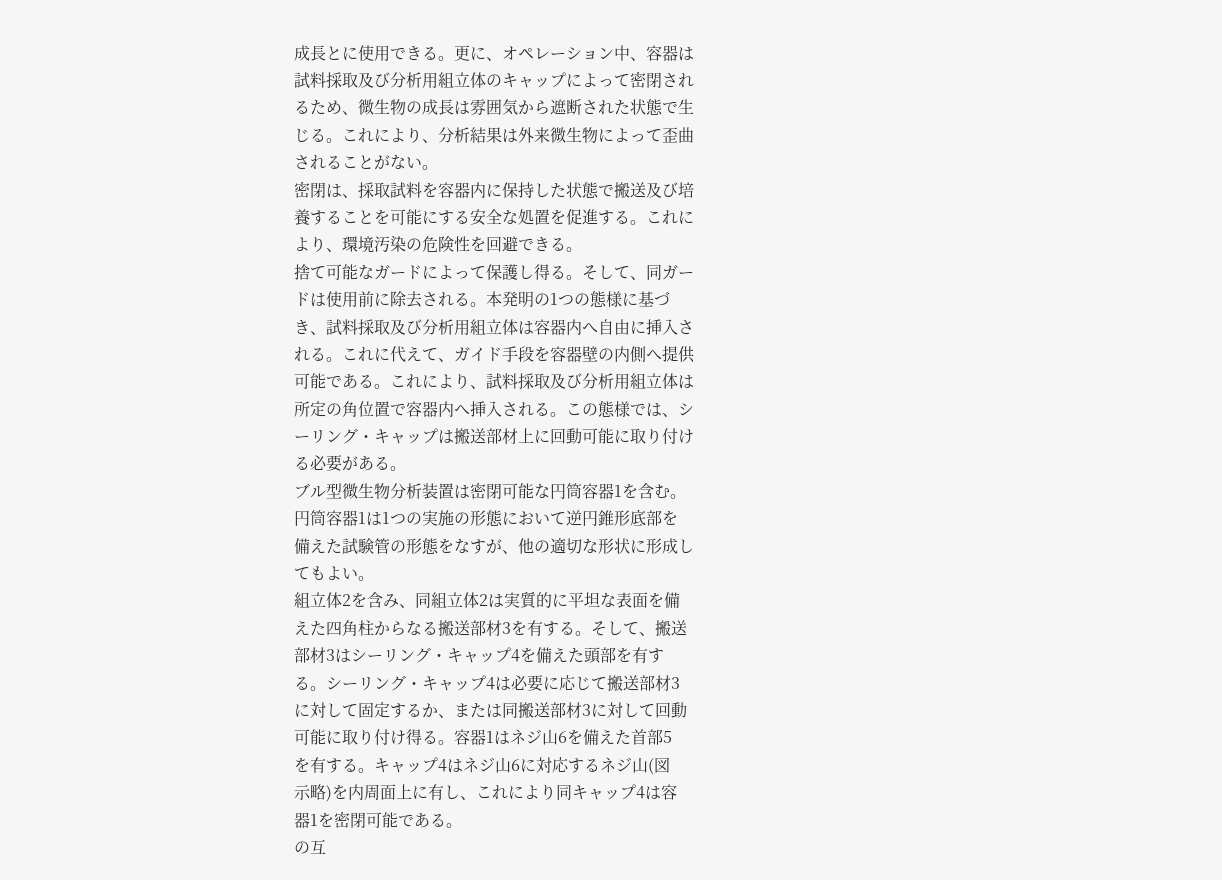成長とに使用できる。更に、オペレーション中、容器は
試料採取及び分析用組立体のキャップによって密閉され
るため、微生物の成長は雰囲気から遮断された状態で生
じる。これにより、分析結果は外来微生物によって歪曲
されることがない。
密閉は、採取試料を容器内に保持した状態で搬送及び培
養することを可能にする安全な処置を促進する。これに
より、環境汚染の危険性を回避できる。
捨て可能なガードによって保護し得る。そして、同ガー
ドは使用前に除去される。本発明の1つの態様に基づ
き、試料採取及び分析用組立体は容器内へ自由に挿入さ
れる。これに代えて、ガイド手段を容器壁の内側へ提供
可能である。これにより、試料採取及び分析用組立体は
所定の角位置で容器内へ挿入される。この態様では、シ
ーリング・キャップは搬送部材上に回動可能に取り付け
る必要がある。
ブル型微生物分析装置は密閉可能な円筒容器1を含む。
円筒容器1は1つの実施の形態において逆円錐形底部を
備えた試験管の形態をなすが、他の適切な形状に形成し
てもよい。
組立体2を含み、同組立体2は実質的に平坦な表面を備
えた四角柱からなる搬送部材3を有する。そして、搬送
部材3はシーリング・キャップ4を備えた頭部を有す
る。シーリング・キャップ4は必要に応じて搬送部材3
に対して固定するか、または同搬送部材3に対して回動
可能に取り付け得る。容器1はネジ山6を備えた首部5
を有する。キャップ4はネジ山6に対応するネジ山(図
示略)を内周面上に有し、これにより同キャップ4は容
器1を密閉可能である。
の互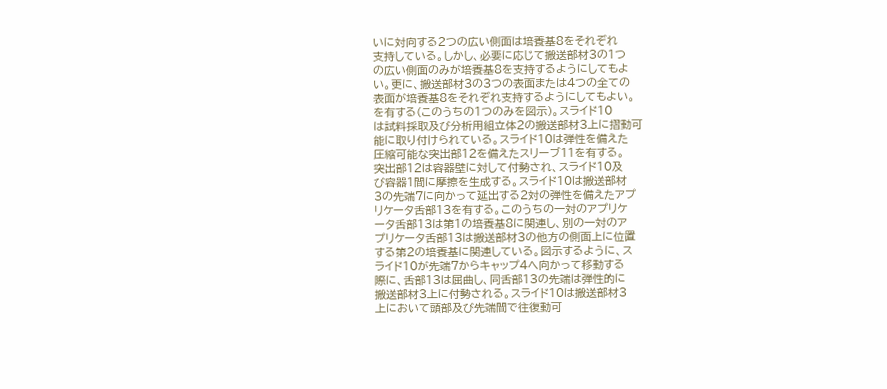いに対向する2つの広い側面は培養基8をそれぞれ
支持している。しかし、必要に応じて搬送部材3の1つ
の広い側面のみが培養基8を支持するようにしてもよ
い。更に、搬送部材3の3つの表面または4つの全ての
表面が培養基8をそれぞれ支持するようにしてもよい。
を有する(このうちの1つのみを図示)。スライド10
は試料採取及び分析用組立体2の搬送部材3上に摺動可
能に取り付けられている。スライド10は弾性を備えた
圧縮可能な突出部12を備えたスリーブ11を有する。
突出部12は容器壁に対して付勢され、スライド10及
び容器1間に摩擦を生成する。スライド10は搬送部材
3の先端7に向かって延出する2対の弾性を備えたアプ
リケータ舌部13を有する。このうちの一対のアプリケ
ータ舌部13は第1の培養基8に関連し、別の一対のア
プリケータ舌部13は搬送部材3の他方の側面上に位置
する第2の培養基に関連している。図示するように、ス
ライド10が先端7からキャップ4へ向かって移動する
際に、舌部13は屈曲し、同舌部13の先端は弾性的に
搬送部材3上に付勢される。スライド10は搬送部材3
上において頭部及び先端間で往復動可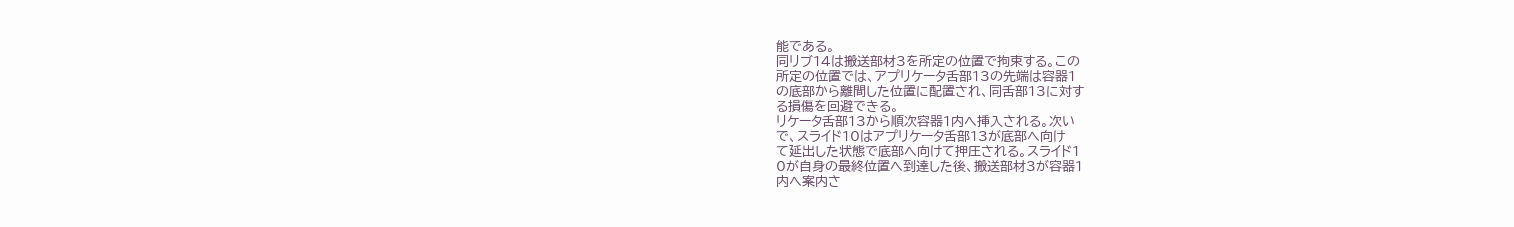能である。
同リブ14は搬送部材3を所定の位置で拘束する。この
所定の位置では、アプリケータ舌部13の先端は容器1
の底部から離間した位置に配置され、同舌部13に対す
る損傷を回避できる。
リケータ舌部13から順次容器1内へ挿入される。次い
で、スライド10はアプリケータ舌部13が底部へ向け
て延出した状態で底部へ向けて押圧される。スライド1
0が自身の最終位置へ到達した後、搬送部材3が容器1
内へ案内さ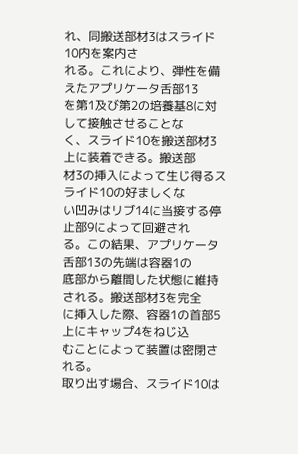れ、同搬送部材3はスライド10内を案内さ
れる。これにより、弾性を備えたアプリケータ舌部13
を第1及び第2の培養基8に対して接触させることな
く、スライド10を搬送部材3上に装着できる。搬送部
材3の挿入によって生じ得るスライド10の好ましくな
い凹みはリブ14に当接する停止部9によって回避され
る。この結果、アプリケータ舌部13の先端は容器1の
底部から離間した状態に維持される。搬送部材3を完全
に挿入した際、容器1の首部5上にキャップ4をねじ込
むことによって装置は密閉される。
取り出す場合、スライド10は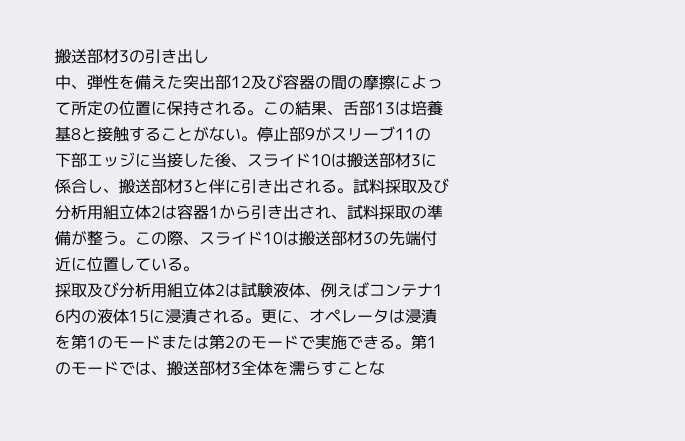搬送部材3の引き出し
中、弾性を備えた突出部12及び容器の間の摩擦によっ
て所定の位置に保持される。この結果、舌部13は培養
基8と接触することがない。停止部9がスリーブ11の
下部エッジに当接した後、スライド10は搬送部材3に
係合し、搬送部材3と伴に引き出される。試料採取及び
分析用組立体2は容器1から引き出され、試料採取の準
備が整う。この際、スライド10は搬送部材3の先端付
近に位置している。
採取及び分析用組立体2は試験液体、例えばコンテナ1
6内の液体15に浸漬される。更に、オペレータは浸漬
を第1のモードまたは第2のモードで実施できる。第1
のモードでは、搬送部材3全体を濡らすことな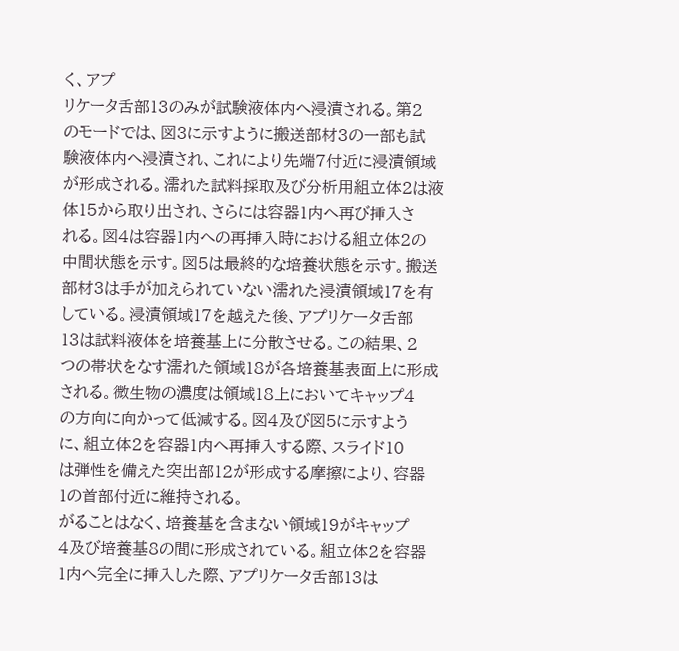く、アプ
リケータ舌部13のみが試験液体内へ浸漬される。第2
のモードでは、図3に示すように搬送部材3の一部も試
験液体内へ浸漬され、これにより先端7付近に浸漬領域
が形成される。濡れた試料採取及び分析用組立体2は液
体15から取り出され、さらには容器1内へ再び挿入さ
れる。図4は容器1内への再挿入時における組立体2の
中間状態を示す。図5は最終的な培養状態を示す。搬送
部材3は手が加えられていない濡れた浸漬領域17を有
している。浸漬領域17を越えた後、アプリケータ舌部
13は試料液体を培養基上に分散させる。この結果、2
つの帯状をなす濡れた領域18が各培養基表面上に形成
される。微生物の濃度は領域18上においてキャップ4
の方向に向かって低減する。図4及び図5に示すよう
に、組立体2を容器1内へ再挿入する際、スライド10
は弾性を備えた突出部12が形成する摩擦により、容器
1の首部付近に維持される。
がることはなく、培養基を含まない領域19がキャップ
4及び培養基8の間に形成されている。組立体2を容器
1内へ完全に挿入した際、アプリケータ舌部13は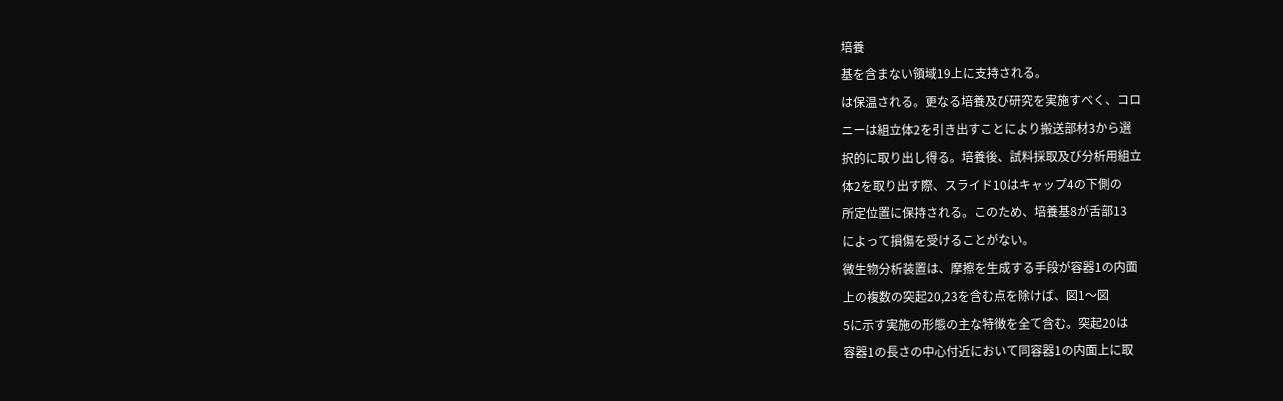培養
基を含まない領域19上に支持される。
は保温される。更なる培養及び研究を実施すべく、コロ
ニーは組立体2を引き出すことにより搬送部材3から選
択的に取り出し得る。培養後、試料採取及び分析用組立
体2を取り出す際、スライド10はキャップ4の下側の
所定位置に保持される。このため、培養基8が舌部13
によって損傷を受けることがない。
微生物分析装置は、摩擦を生成する手段が容器1の内面
上の複数の突起20,23を含む点を除けば、図1〜図
5に示す実施の形態の主な特徴を全て含む。突起20は
容器1の長さの中心付近において同容器1の内面上に取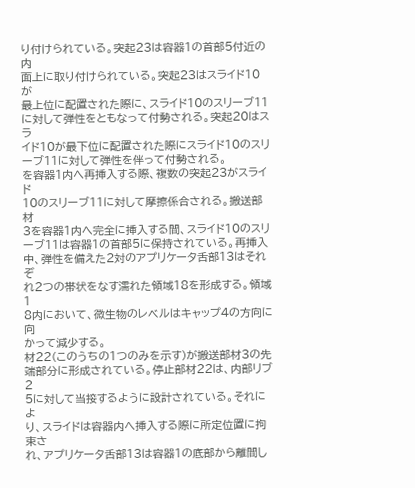り付けられている。突起23は容器1の首部5付近の内
面上に取り付けられている。突起23はスライド10が
最上位に配置された際に、スライド10のスリーブ11
に対して弾性をともなって付勢される。突起20はスラ
イド10が最下位に配置された際にスライド10のスリ
ーブ11に対して弾性を伴って付勢される。
を容器1内へ再挿入する際、複数の突起23がスライド
10のスリーブ11に対して摩擦係合される。搬送部材
3を容器1内へ完全に挿入する間、スライド10のスリ
ーブ11は容器1の首部5に保持されている。再挿入
中、弾性を備えた2対のアプリケータ舌部13はそれぞ
れ2つの帯状をなす濡れた領域18を形成する。領域1
8内において、微生物のレベルはキャップ4の方向に向
かって減少する。
材22(このうちの1つのみを示す)が搬送部材3の先
端部分に形成されている。停止部材22は、内部リブ2
5に対して当接するように設計されている。それによ
り、スライドは容器内へ挿入する際に所定位置に拘束さ
れ、アプリケータ舌部13は容器1の底部から離間し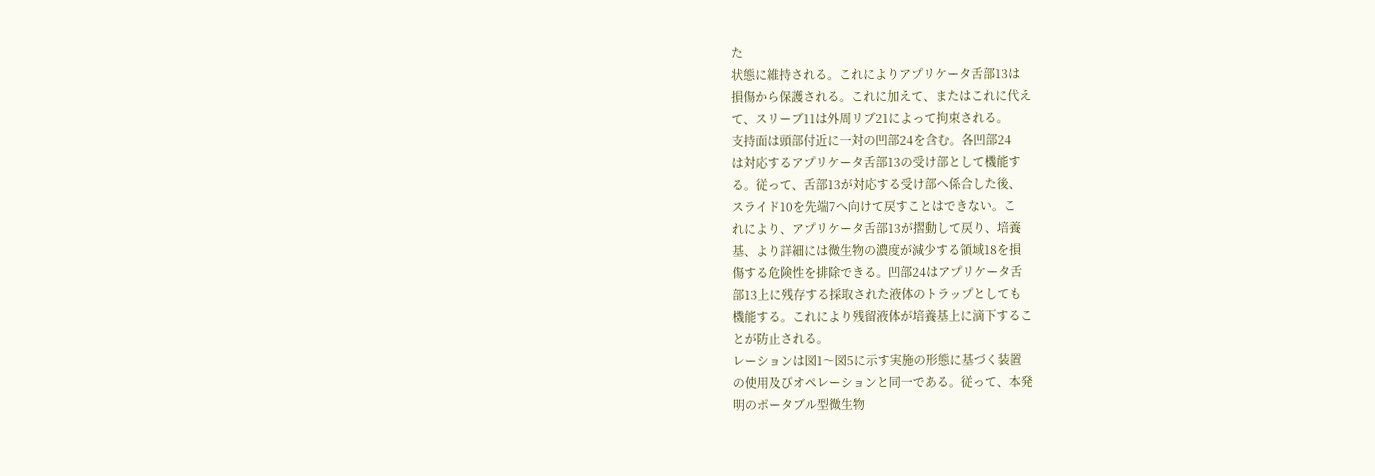た
状態に維持される。これによりアプリケータ舌部13は
損傷から保護される。これに加えて、またはこれに代え
て、スリーブ11は外周リブ21によって拘束される。
支持面は頭部付近に一対の凹部24を含む。各凹部24
は対応するアプリケータ舌部13の受け部として機能す
る。従って、舌部13が対応する受け部へ係合した後、
スライド10を先端7へ向けて戻すことはできない。こ
れにより、アプリケータ舌部13が摺動して戻り、培養
基、より詳細には微生物の濃度が減少する領域18を損
傷する危険性を排除できる。凹部24はアプリケータ舌
部13上に残存する採取された液体のトラップとしても
機能する。これにより残留液体が培養基上に滴下するこ
とが防止される。
レーションは図1〜図5に示す実施の形態に基づく装置
の使用及びオペレーションと同一である。従って、本発
明のポータブル型微生物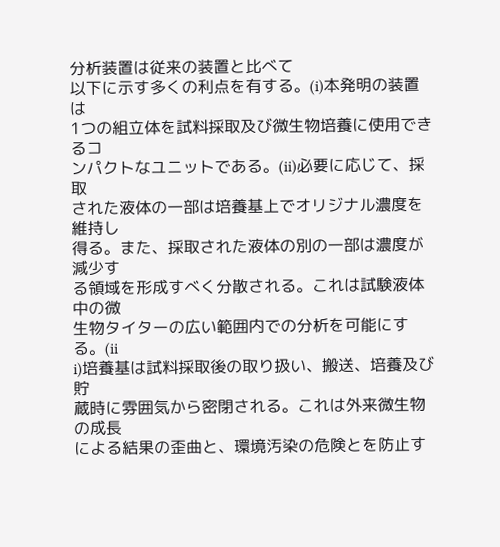分析装置は従来の装置と比べて
以下に示す多くの利点を有する。(i)本発明の装置は
1つの組立体を試料採取及び微生物培養に使用できるコ
ンパクトなユニットである。(ii)必要に応じて、採取
された液体の一部は培養基上でオリジナル濃度を維持し
得る。また、採取された液体の別の一部は濃度が減少す
る領域を形成すべく分散される。これは試験液体中の微
生物タイターの広い範囲内での分析を可能にする。(ii
i)培養基は試料採取後の取り扱い、搬送、培養及び貯
蔵時に雰囲気から密閉される。これは外来微生物の成長
による結果の歪曲と、環境汚染の危険とを防止す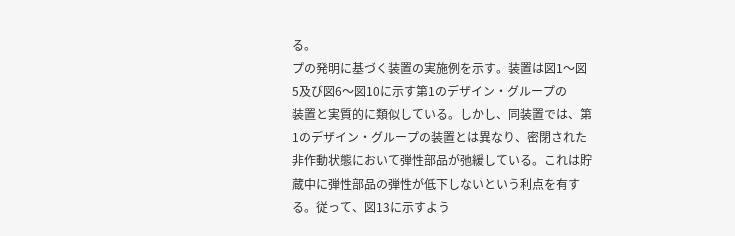る。
プの発明に基づく装置の実施例を示す。装置は図1〜図
5及び図6〜図10に示す第1のデザイン・グループの
装置と実質的に類似している。しかし、同装置では、第
1のデザイン・グループの装置とは異なり、密閉された
非作動状態において弾性部品が弛緩している。これは貯
蔵中に弾性部品の弾性が低下しないという利点を有す
る。従って、図13に示すよう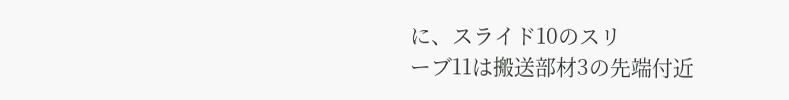に、スライド10のスリ
ーブ11は搬送部材3の先端付近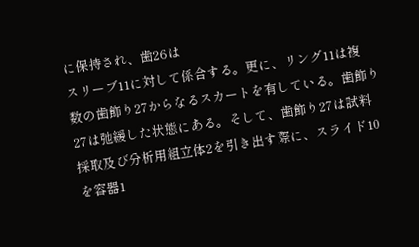に保持され、歯26は
スリーブ11に対して係合する。更に、リング11は複
数の歯飾り27からなるスカートを有している。歯飾り
27は弛緩した状態にある。そして、歯飾り27は試料
採取及び分析用組立体2を引き出す際に、スライド10
を容器1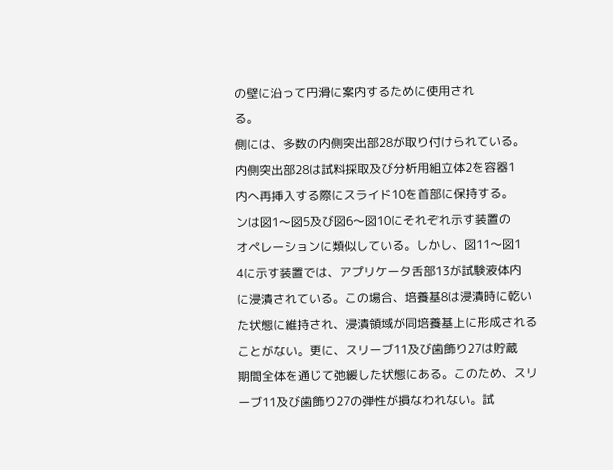の壁に沿って円滑に案内するために使用され
る。
側には、多数の内側突出部28が取り付けられている。
内側突出部28は試料採取及び分析用組立体2を容器1
内へ再挿入する際にスライド10を首部に保持する。
ンは図1〜図5及び図6〜図10にそれぞれ示す装置の
オペレーションに類似している。しかし、図11〜図1
4に示す装置では、アプリケータ舌部13が試験液体内
に浸漬されている。この場合、培養基8は浸漬時に乾い
た状態に維持され、浸漬領域が同培養基上に形成される
ことがない。更に、スリーブ11及び歯飾り27は貯蔵
期間全体を通じて弛緩した状態にある。このため、スリ
ーブ11及び歯飾り27の弾性が損なわれない。試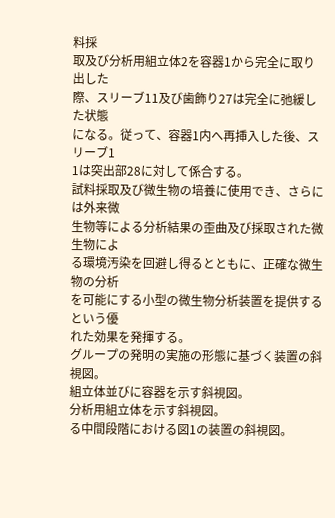料採
取及び分析用組立体2を容器1から完全に取り出した
際、スリーブ11及び歯飾り27は完全に弛緩した状態
になる。従って、容器1内へ再挿入した後、スリーブ1
1は突出部28に対して係合する。
試料採取及び微生物の培養に使用でき、さらには外来微
生物等による分析結果の歪曲及び採取された微生物によ
る環境汚染を回避し得るとともに、正確な微生物の分析
を可能にする小型の微生物分析装置を提供するという優
れた効果を発揮する。
グループの発明の実施の形態に基づく装置の斜視図。
組立体並びに容器を示す斜視図。
分析用組立体を示す斜視図。
る中間段階における図1の装置の斜視図。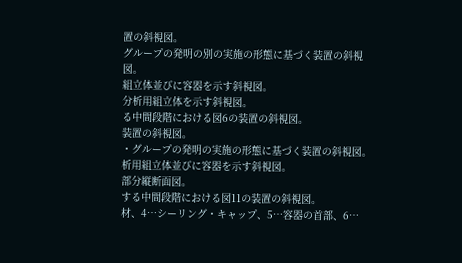置の斜視図。
グループの発明の別の実施の形態に基づく装置の斜視
図。
組立体並びに容器を示す斜視図。
分析用組立体を示す斜視図。
る中間段階における図6の装置の斜視図。
装置の斜視図。
・グループの発明の実施の形態に基づく装置の斜視図。
析用組立体並びに容器を示す斜視図。
部分縦断面図。
する中間段階における図11の装置の斜視図。
材、4…シーリング・キャップ、5…容器の首部、6…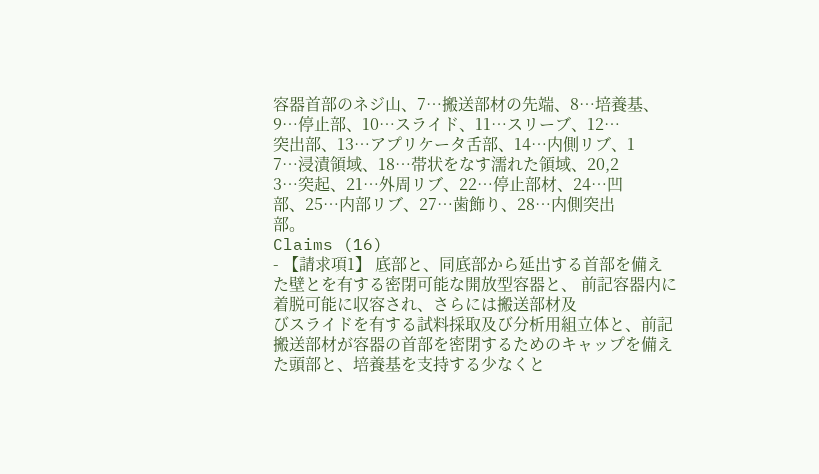容器首部のネジ山、7…搬送部材の先端、8…培養基、
9…停止部、10…スライド、11…スリーブ、12…
突出部、13…アプリケータ舌部、14…内側リブ、1
7…浸漬領域、18…帯状をなす濡れた領域、20,2
3…突起、21…外周リブ、22…停止部材、24…凹
部、25…内部リブ、27…歯飾り、28…内側突出
部。
Claims (16)
- 【請求項1】 底部と、同底部から延出する首部を備え
た壁とを有する密閉可能な開放型容器と、 前記容器内に着脱可能に収容され、さらには搬送部材及
びスライドを有する試料採取及び分析用組立体と、前記
搬送部材が容器の首部を密閉するためのキャップを備え
た頭部と、培養基を支持する少なくと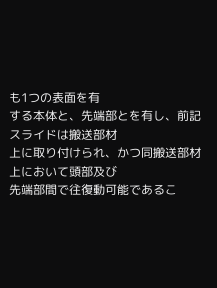も1つの表面を有
する本体と、先端部とを有し、前記スライドは搬送部材
上に取り付けられ、かつ同搬送部材上において頭部及び
先端部間で往復動可能であるこ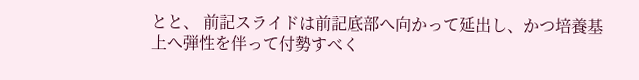とと、 前記スライドは前記底部へ向かって延出し、かつ培養基
上へ弾性を伴って付勢すべく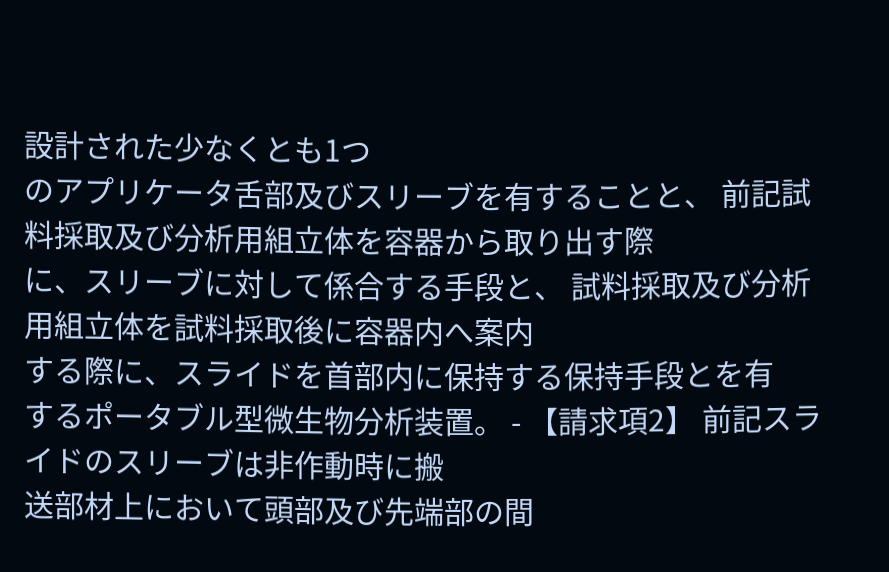設計された少なくとも1つ
のアプリケータ舌部及びスリーブを有することと、 前記試料採取及び分析用組立体を容器から取り出す際
に、スリーブに対して係合する手段と、 試料採取及び分析用組立体を試料採取後に容器内へ案内
する際に、スライドを首部内に保持する保持手段とを有
するポータブル型微生物分析装置。 - 【請求項2】 前記スライドのスリーブは非作動時に搬
送部材上において頭部及び先端部の間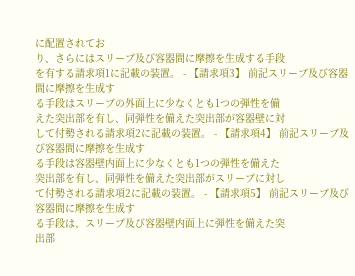に配置されてお
り、さらにはスリーブ及び容器間に摩擦を生成する手段
を有する請求項1に記載の装置。 - 【請求項3】 前記スリーブ及び容器間に摩擦を生成す
る手段はスリーブの外面上に少なくとも1つの弾性を備
えた突出部を有し、同弾性を備えた突出部が容器壁に対
して付勢される請求項2に記載の装置。 - 【請求項4】 前記スリーブ及び容器間に摩擦を生成す
る手段は容器壁内面上に少なくとも1つの弾性を備えた
突出部を有し、同弾性を備えた突出部がスリーブに対し
て付勢される請求項2に記載の装置。 - 【請求項5】 前記スリーブ及び容器間に摩擦を生成す
る手段は、スリーブ及び容器壁内面上に弾性を備えた突
出部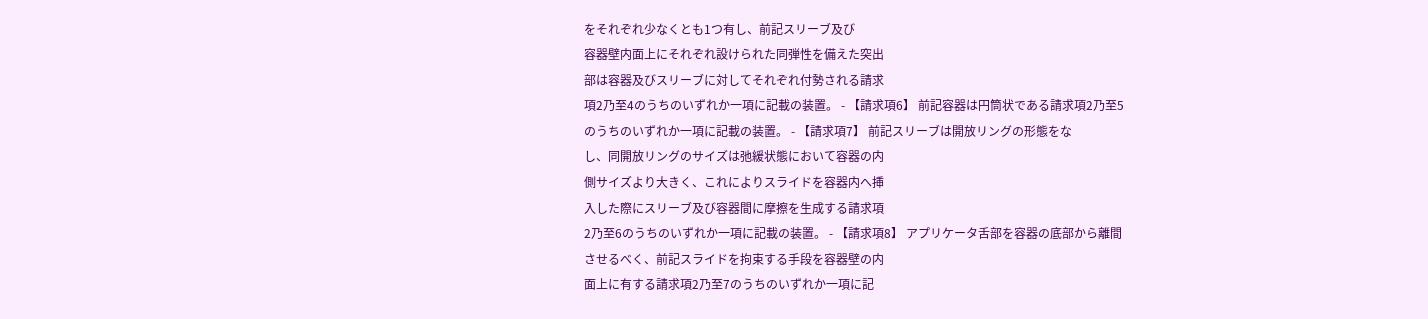をそれぞれ少なくとも1つ有し、前記スリーブ及び
容器壁内面上にそれぞれ設けられた同弾性を備えた突出
部は容器及びスリーブに対してそれぞれ付勢される請求
項2乃至4のうちのいずれか一項に記載の装置。 - 【請求項6】 前記容器は円筒状である請求項2乃至5
のうちのいずれか一項に記載の装置。 - 【請求項7】 前記スリーブは開放リングの形態をな
し、同開放リングのサイズは弛緩状態において容器の内
側サイズより大きく、これによりスライドを容器内へ挿
入した際にスリーブ及び容器間に摩擦を生成する請求項
2乃至6のうちのいずれか一項に記載の装置。 - 【請求項8】 アプリケータ舌部を容器の底部から離間
させるべく、前記スライドを拘束する手段を容器壁の内
面上に有する請求項2乃至7のうちのいずれか一項に記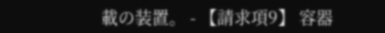載の装置。 - 【請求項9】 容器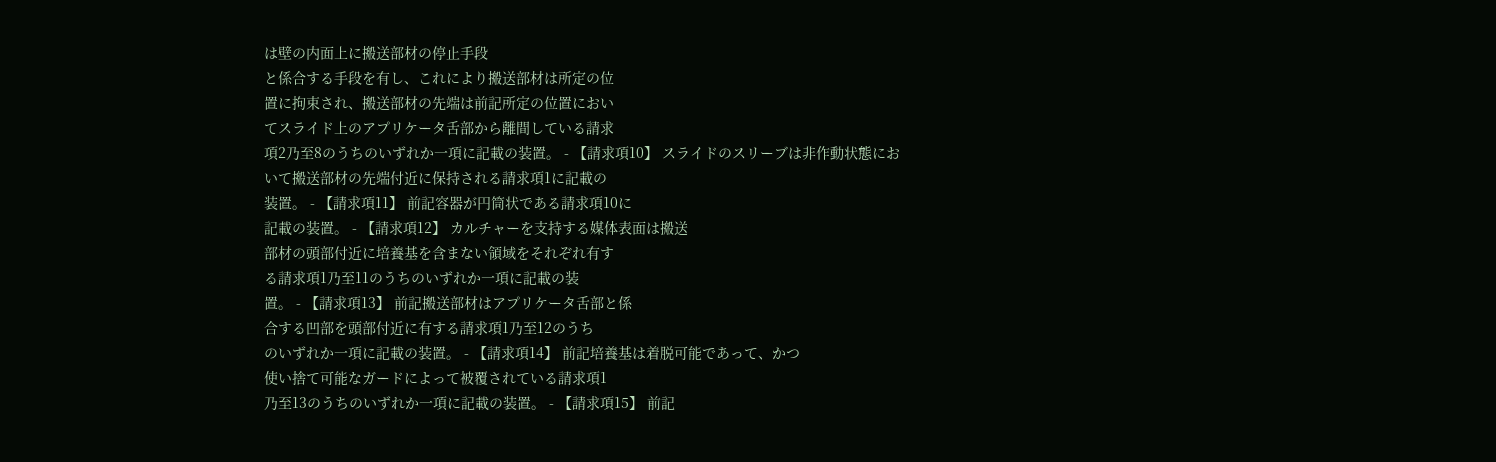は壁の内面上に搬送部材の停止手段
と係合する手段を有し、これにより搬送部材は所定の位
置に拘束され、搬送部材の先端は前記所定の位置におい
てスライド上のアプリケータ舌部から離間している請求
項2乃至8のうちのいずれか一項に記載の装置。 - 【請求項10】 スライドのスリーブは非作動状態にお
いて搬送部材の先端付近に保持される請求項1に記載の
装置。 - 【請求項11】 前記容器が円筒状である請求項10に
記載の装置。 - 【請求項12】 カルチャーを支持する媒体表面は搬送
部材の頭部付近に培養基を含まない領域をそれぞれ有す
る請求項1乃至11のうちのいずれか一項に記載の装
置。 - 【請求項13】 前記搬送部材はアプリケータ舌部と係
合する凹部を頭部付近に有する請求項1乃至12のうち
のいずれか一項に記載の装置。 - 【請求項14】 前記培養基は着脱可能であって、かつ
使い捨て可能なガードによって被覆されている請求項1
乃至13のうちのいずれか一項に記載の装置。 - 【請求項15】 前記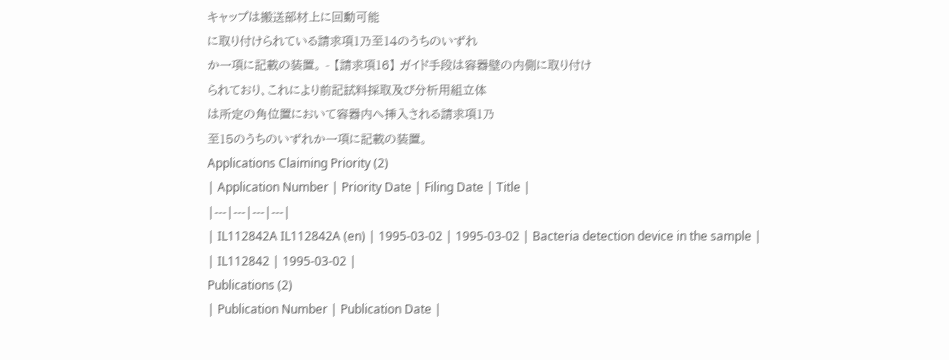キャップは搬送部材上に回動可能
に取り付けられている請求項1乃至14のうちのいずれ
か一項に記載の装置。 - 【請求項16】 ガイド手段は容器壁の内側に取り付け
られており、これにより前記試料採取及び分析用組立体
は所定の角位置において容器内へ挿入される請求項1乃
至15のうちのいずれか一項に記載の装置。
Applications Claiming Priority (2)
| Application Number | Priority Date | Filing Date | Title |
|---|---|---|---|
| IL112842A IL112842A (en) | 1995-03-02 | 1995-03-02 | Bacteria detection device in the sample |
| IL112842 | 1995-03-02 |
Publications (2)
| Publication Number | Publication Date |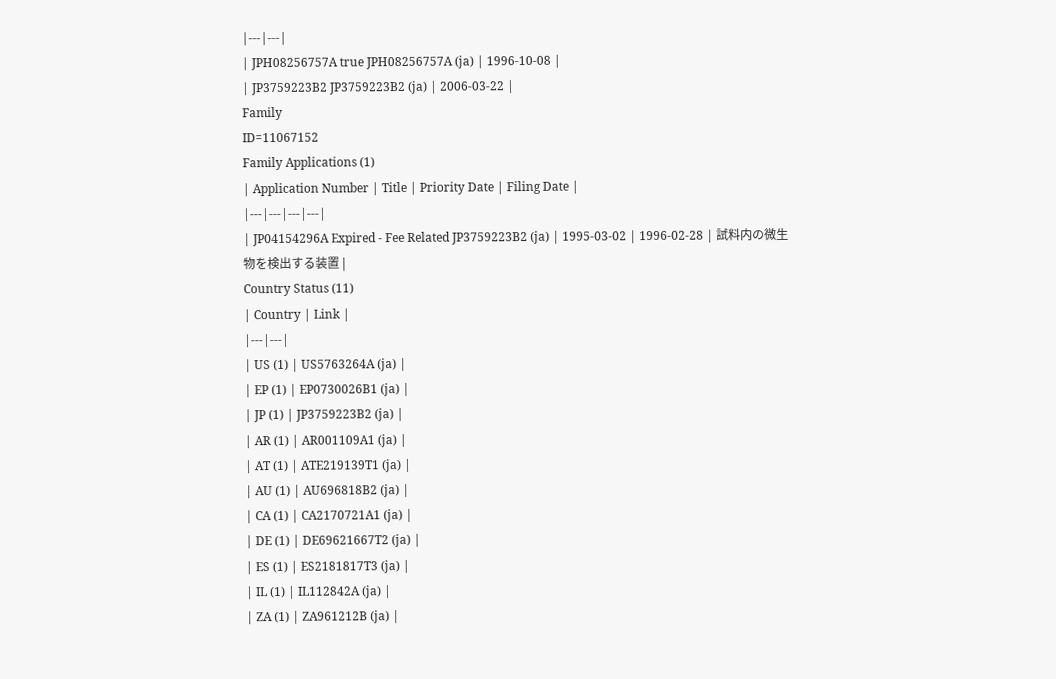|---|---|
| JPH08256757A true JPH08256757A (ja) | 1996-10-08 |
| JP3759223B2 JP3759223B2 (ja) | 2006-03-22 |
Family
ID=11067152
Family Applications (1)
| Application Number | Title | Priority Date | Filing Date |
|---|---|---|---|
| JP04154296A Expired - Fee Related JP3759223B2 (ja) | 1995-03-02 | 1996-02-28 | 試料内の微生物を検出する装置 |
Country Status (11)
| Country | Link |
|---|---|
| US (1) | US5763264A (ja) |
| EP (1) | EP0730026B1 (ja) |
| JP (1) | JP3759223B2 (ja) |
| AR (1) | AR001109A1 (ja) |
| AT (1) | ATE219139T1 (ja) |
| AU (1) | AU696818B2 (ja) |
| CA (1) | CA2170721A1 (ja) |
| DE (1) | DE69621667T2 (ja) |
| ES (1) | ES2181817T3 (ja) |
| IL (1) | IL112842A (ja) |
| ZA (1) | ZA961212B (ja) |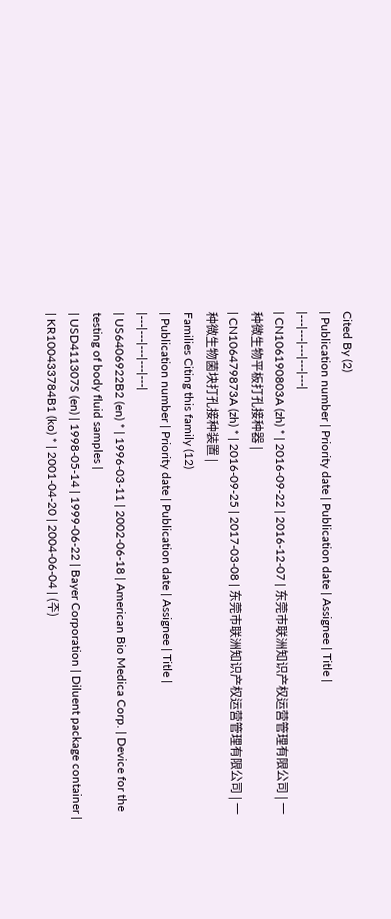Cited By (2)
| Publication number | Priority date | Publication date | Assignee | Title |
|---|---|---|---|---|
| CN106190803A (zh) * | 2016-09-22 | 2016-12-07 | 东莞市联洲知识产权运营管理有限公司 | 一种微生物平板打孔接种器 |
| CN106479873A (zh) * | 2016-09-25 | 2017-03-08 | 东莞市联洲知识产权运营管理有限公司 | 一种微生物菌块打孔接种装置 |
Families Citing this family (12)
| Publication number | Priority date | Publication date | Assignee | Title |
|---|---|---|---|---|
| US6406922B2 (en) * | 1996-03-11 | 2002-06-18 | American Bio Medica Corp. | Device for the testing of body fluid samples |
| USD411307S (en) | 1998-05-14 | 1999-06-22 | Bayer Corporation | Diluent package container |
| KR100433784B1 (ko) * | 2001-04-20 | 2004-06-04 | (주)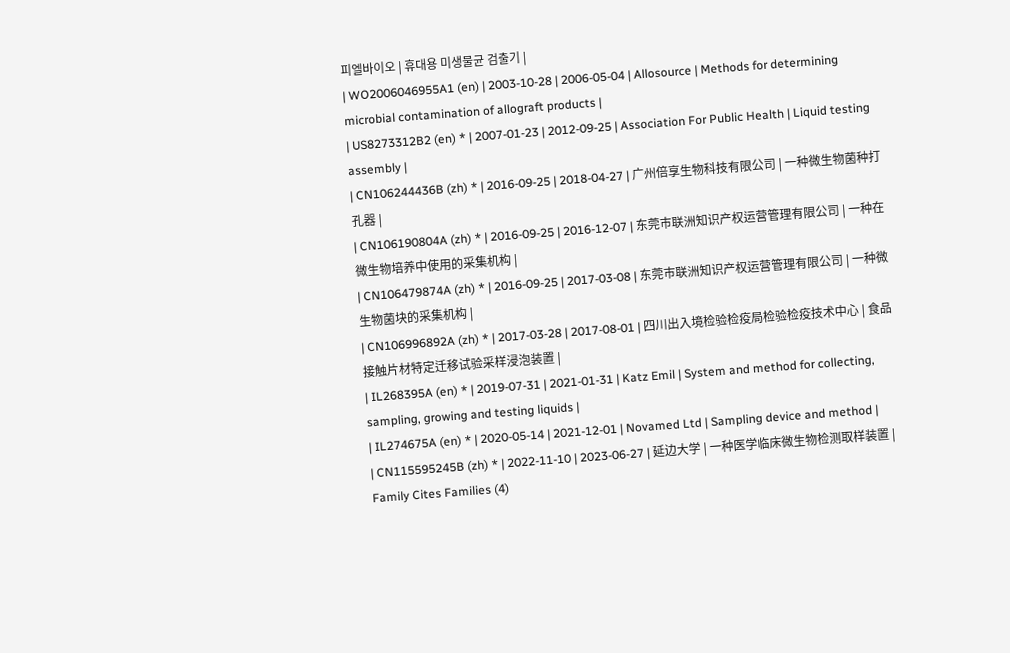피엘바이오 | 휴대용 미생물균 검출기 |
| WO2006046955A1 (en) | 2003-10-28 | 2006-05-04 | Allosource | Methods for determining microbial contamination of allograft products |
| US8273312B2 (en) * | 2007-01-23 | 2012-09-25 | Association For Public Health | Liquid testing assembly |
| CN106244436B (zh) * | 2016-09-25 | 2018-04-27 | 广州倍享生物科技有限公司 | 一种微生物菌种打孔器 |
| CN106190804A (zh) * | 2016-09-25 | 2016-12-07 | 东莞市联洲知识产权运营管理有限公司 | 一种在微生物培养中使用的采集机构 |
| CN106479874A (zh) * | 2016-09-25 | 2017-03-08 | 东莞市联洲知识产权运营管理有限公司 | 一种微生物菌块的采集机构 |
| CN106996892A (zh) * | 2017-03-28 | 2017-08-01 | 四川出入境检验检疫局检验检疫技术中心 | 食品接触片材特定迁移试验采样浸泡装置 |
| IL268395A (en) * | 2019-07-31 | 2021-01-31 | Katz Emil | System and method for collecting, sampling, growing and testing liquids |
| IL274675A (en) * | 2020-05-14 | 2021-12-01 | Novamed Ltd | Sampling device and method |
| CN115595245B (zh) * | 2022-11-10 | 2023-06-27 | 延边大学 | 一种医学临床微生物检测取样装置 |
Family Cites Families (4)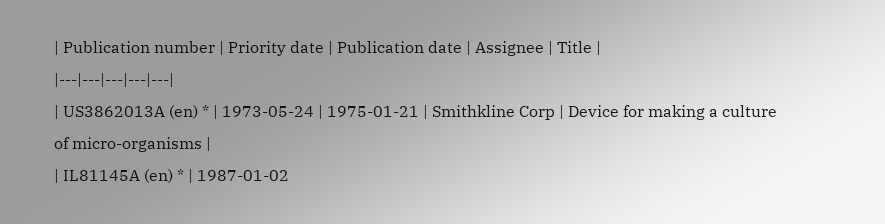| Publication number | Priority date | Publication date | Assignee | Title |
|---|---|---|---|---|
| US3862013A (en) * | 1973-05-24 | 1975-01-21 | Smithkline Corp | Device for making a culture of micro-organisms |
| IL81145A (en) * | 1987-01-02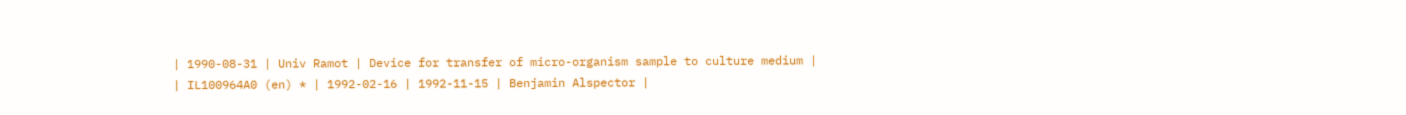| 1990-08-31 | Univ Ramot | Device for transfer of micro-organism sample to culture medium |
| IL100964A0 (en) * | 1992-02-16 | 1992-11-15 | Benjamin Alspector |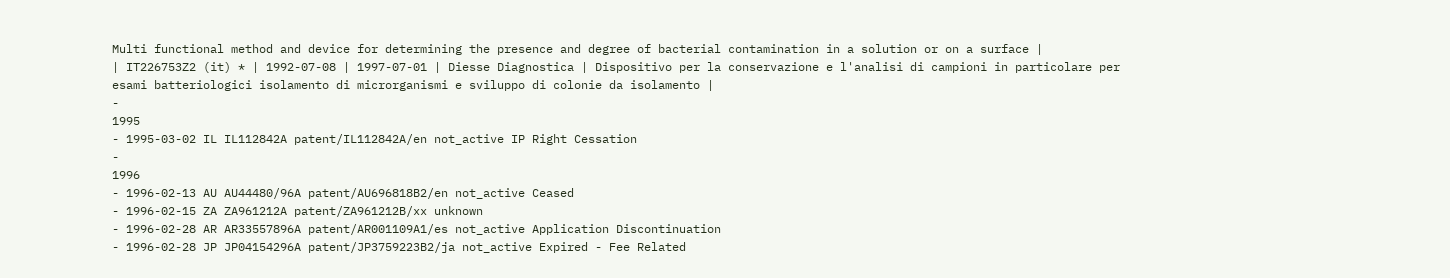Multi functional method and device for determining the presence and degree of bacterial contamination in a solution or on a surface |
| IT226753Z2 (it) * | 1992-07-08 | 1997-07-01 | Diesse Diagnostica | Dispositivo per la conservazione e l'analisi di campioni in particolare per esami batteriologici isolamento di microrganismi e sviluppo di colonie da isolamento |
-
1995
- 1995-03-02 IL IL112842A patent/IL112842A/en not_active IP Right Cessation
-
1996
- 1996-02-13 AU AU44480/96A patent/AU696818B2/en not_active Ceased
- 1996-02-15 ZA ZA961212A patent/ZA961212B/xx unknown
- 1996-02-28 AR AR33557896A patent/AR001109A1/es not_active Application Discontinuation
- 1996-02-28 JP JP04154296A patent/JP3759223B2/ja not_active Expired - Fee Related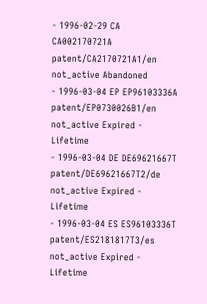- 1996-02-29 CA CA002170721A patent/CA2170721A1/en not_active Abandoned
- 1996-03-04 EP EP96103336A patent/EP0730026B1/en not_active Expired - Lifetime
- 1996-03-04 DE DE69621667T patent/DE69621667T2/de not_active Expired - Lifetime
- 1996-03-04 ES ES96103336T patent/ES2181817T3/es not_active Expired - Lifetime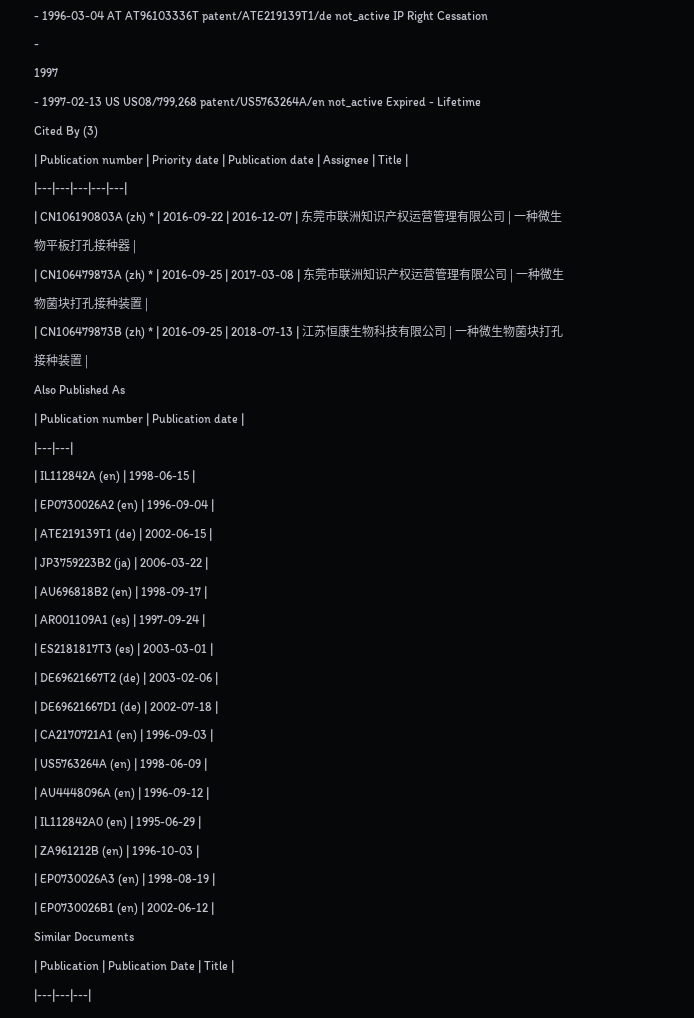- 1996-03-04 AT AT96103336T patent/ATE219139T1/de not_active IP Right Cessation
-
1997
- 1997-02-13 US US08/799,268 patent/US5763264A/en not_active Expired - Lifetime
Cited By (3)
| Publication number | Priority date | Publication date | Assignee | Title |
|---|---|---|---|---|
| CN106190803A (zh) * | 2016-09-22 | 2016-12-07 | 东莞市联洲知识产权运营管理有限公司 | 一种微生物平板打孔接种器 |
| CN106479873A (zh) * | 2016-09-25 | 2017-03-08 | 东莞市联洲知识产权运营管理有限公司 | 一种微生物菌块打孔接种装置 |
| CN106479873B (zh) * | 2016-09-25 | 2018-07-13 | 江苏恒康生物科技有限公司 | 一种微生物菌块打孔接种装置 |
Also Published As
| Publication number | Publication date |
|---|---|
| IL112842A (en) | 1998-06-15 |
| EP0730026A2 (en) | 1996-09-04 |
| ATE219139T1 (de) | 2002-06-15 |
| JP3759223B2 (ja) | 2006-03-22 |
| AU696818B2 (en) | 1998-09-17 |
| AR001109A1 (es) | 1997-09-24 |
| ES2181817T3 (es) | 2003-03-01 |
| DE69621667T2 (de) | 2003-02-06 |
| DE69621667D1 (de) | 2002-07-18 |
| CA2170721A1 (en) | 1996-09-03 |
| US5763264A (en) | 1998-06-09 |
| AU4448096A (en) | 1996-09-12 |
| IL112842A0 (en) | 1995-06-29 |
| ZA961212B (en) | 1996-10-03 |
| EP0730026A3 (en) | 1998-08-19 |
| EP0730026B1 (en) | 2002-06-12 |
Similar Documents
| Publication | Publication Date | Title |
|---|---|---|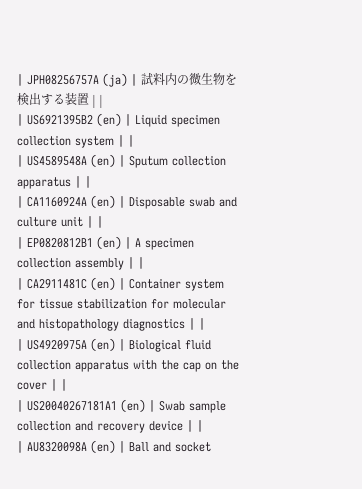| JPH08256757A (ja) | 試料内の微生物を検出する装置 | |
| US6921395B2 (en) | Liquid specimen collection system | |
| US4589548A (en) | Sputum collection apparatus | |
| CA1160924A (en) | Disposable swab and culture unit | |
| EP0820812B1 (en) | A specimen collection assembly | |
| CA2911481C (en) | Container system for tissue stabilization for molecular and histopathology diagnostics | |
| US4920975A (en) | Biological fluid collection apparatus with the cap on the cover | |
| US20040267181A1 (en) | Swab sample collection and recovery device | |
| AU8320098A (en) | Ball and socket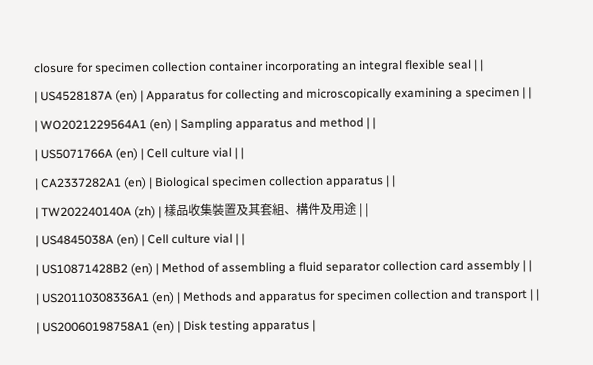closure for specimen collection container incorporating an integral flexible seal | |
| US4528187A (en) | Apparatus for collecting and microscopically examining a specimen | |
| WO2021229564A1 (en) | Sampling apparatus and method | |
| US5071766A (en) | Cell culture vial | |
| CA2337282A1 (en) | Biological specimen collection apparatus | |
| TW202240140A (zh) | 樣品收集裝置及其套組、構件及用途 | |
| US4845038A (en) | Cell culture vial | |
| US10871428B2 (en) | Method of assembling a fluid separator collection card assembly | |
| US20110308336A1 (en) | Methods and apparatus for specimen collection and transport | |
| US20060198758A1 (en) | Disk testing apparatus |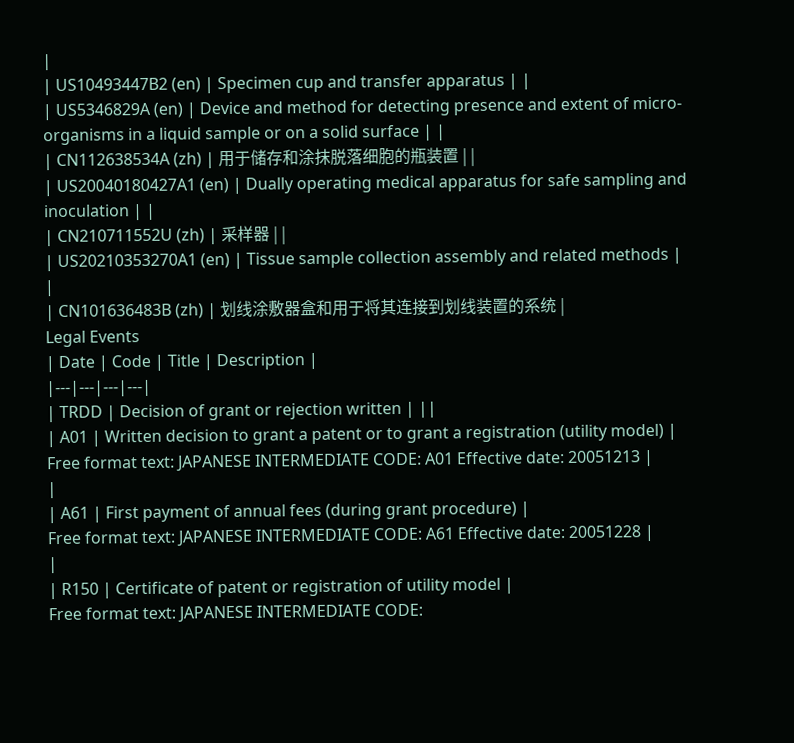|
| US10493447B2 (en) | Specimen cup and transfer apparatus | |
| US5346829A (en) | Device and method for detecting presence and extent of micro-organisms in a liquid sample or on a solid surface | |
| CN112638534A (zh) | 用于储存和涂抹脱落细胞的瓶装置 | |
| US20040180427A1 (en) | Dually operating medical apparatus for safe sampling and inoculation | |
| CN210711552U (zh) | 采样器 | |
| US20210353270A1 (en) | Tissue sample collection assembly and related methods | |
| CN101636483B (zh) | 划线涂敷器盒和用于将其连接到划线装置的系统 |
Legal Events
| Date | Code | Title | Description |
|---|---|---|---|
| TRDD | Decision of grant or rejection written | ||
| A01 | Written decision to grant a patent or to grant a registration (utility model) |
Free format text: JAPANESE INTERMEDIATE CODE: A01 Effective date: 20051213 |
|
| A61 | First payment of annual fees (during grant procedure) |
Free format text: JAPANESE INTERMEDIATE CODE: A61 Effective date: 20051228 |
|
| R150 | Certificate of patent or registration of utility model |
Free format text: JAPANESE INTERMEDIATE CODE: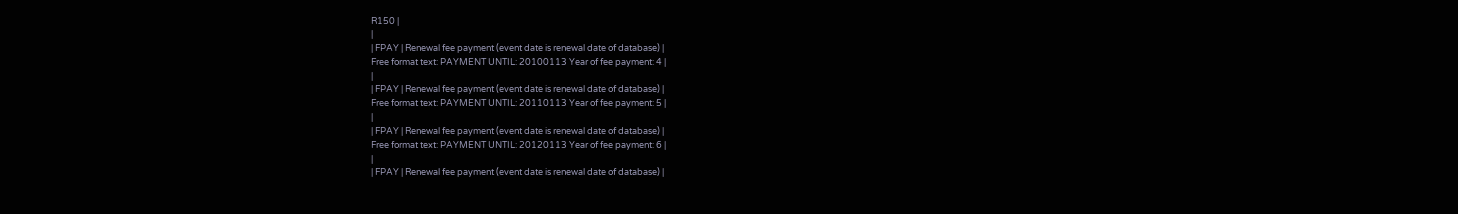R150 |
|
| FPAY | Renewal fee payment (event date is renewal date of database) |
Free format text: PAYMENT UNTIL: 20100113 Year of fee payment: 4 |
|
| FPAY | Renewal fee payment (event date is renewal date of database) |
Free format text: PAYMENT UNTIL: 20110113 Year of fee payment: 5 |
|
| FPAY | Renewal fee payment (event date is renewal date of database) |
Free format text: PAYMENT UNTIL: 20120113 Year of fee payment: 6 |
|
| FPAY | Renewal fee payment (event date is renewal date of database) |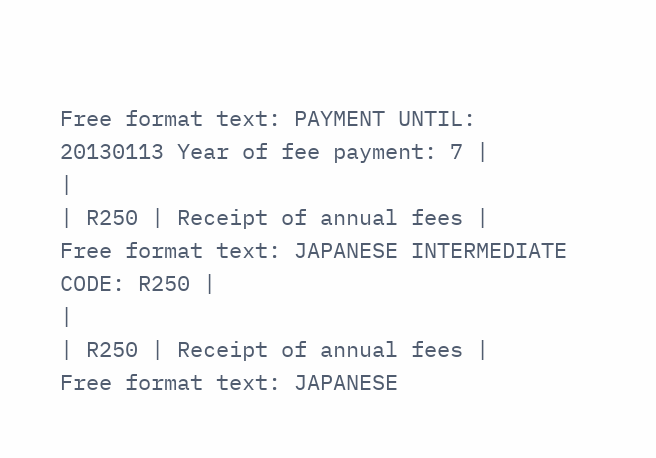Free format text: PAYMENT UNTIL: 20130113 Year of fee payment: 7 |
|
| R250 | Receipt of annual fees |
Free format text: JAPANESE INTERMEDIATE CODE: R250 |
|
| R250 | Receipt of annual fees |
Free format text: JAPANESE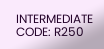INTERMEDIATE CODE: R250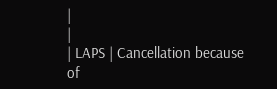|
|
| LAPS | Cancellation because of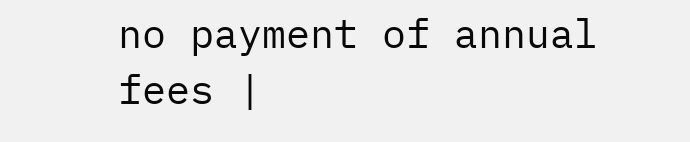no payment of annual fees |